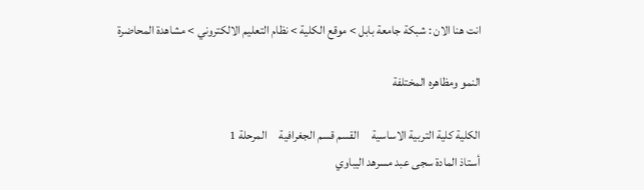انت هنا الان : شبكة جامعة بابل > موقع الكلية > نظام التعليم الالكتروني > مشاهدة المحاضرة

النمو ومظاهره المختلفة

الكلية كلية التربية الاساسية     القسم قسم الجغرافية     المرحلة 1
أستاذ المادة سجى عبد مسرهد اليباوي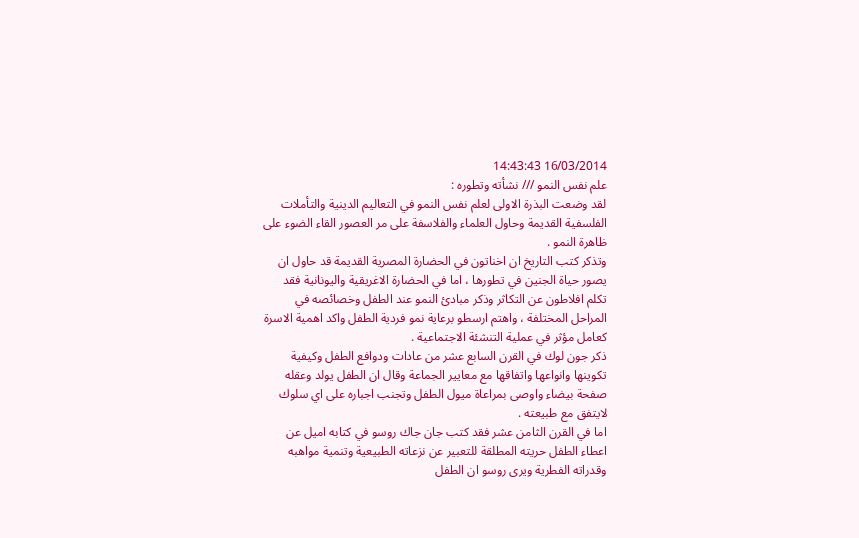16/03/2014 14:43:43
علم نفس النمو /// نشأته وتطوره :
لقد وضعت البذرة الاولى لعلم نفس النمو في التعاليم الدينية والتأملات الفلسفية القديمة وحاول العلماء والفلاسفة على مر العصور القاء الضوء على ظاهرة النمو .
وتذكر كتب التاريخ ان اخناتون في الحضارة المصرية القديمة قد حاول ان يصور حياة الجنين في تطورها ، اما في الحضارة الاغريقية واليونانية فقد تكلم افلاطون عن التكاثر وذكر مبادئ النمو عند الطفل وخصائصه في المراحل المختلفة ، واهتم ارسطو برعاية نمو فردية الطفل واكد اهمية الاسرة كعامل مؤثر في عملية التنشئة الاجتماعية .
ذكر جون لوك في القرن السابع عشر من عادات ودوافع الطفل وكيفية تكوينها وانواعها واتفاقها مع معايير الجماعة وقال ان الطفل يولد وعقله صفحة بيضاء واوصى بمراعاة ميول الطفل وتجنب اجباره على اي سلوك لايتفق مع طبيعته .
اما في القرن الثامن عشر فقد كتب جان جاك روسو في كتابه اميل عن اعطاء الطفل حريته المطلقة للتعبير عن نزعاته الطبيعية وتنمية مواهبه وقدراته الفطرية ويرى روسو ان الطفل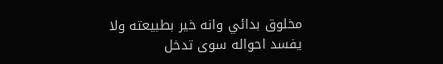مخلوق بدائي وانه خير بطبيعته ولا يفسد احواله سوى تدخل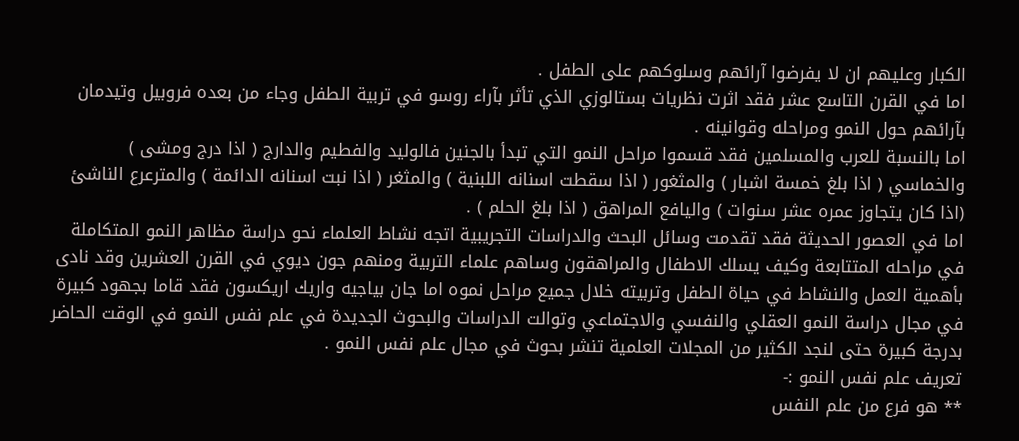الكبار وعليهم ان لا يفرضوا آرائهم وسلوكهم على الطفل .
اما في القرن التاسع عشر فقد اثرت نظريات بستالوزي الذي تأثر بآراء روسو في تربية الطفل وجاء من بعده فروبيل وتيدمان بآرائهم حول النمو ومراحله وقوانينه .
اما بالنسبة للعرب والمسلمين فقد قسموا مراحل النمو التي تبدأ بالجنين فالوليد والفطيم والدارج ( اذا درج ومشى ) والخماسي ( اذا بلغ خمسة اشبار ) والمثغور ( اذا سقطت اسنانه اللبنية ) والمثغر ( اذا نبت اسنانه الدائمة ) والمترعرع الناشئ (اذا كان يتجاوز عمره عشر سنوات ) واليافع المراهق ( اذا بلغ الحلم ) .
اما في العصور الحديثة فقد تقدمت وسائل البحث والدراسات التجريبية اتجه نشاط العلماء نحو دراسة مظاهر النمو المتكاملة في مراحله المتتابعة وكيف يسلك الاطفال والمراهقون وساهم علماء التربية ومنهم جون ديوي في القرن العشرين وقد نادى بأهمية العمل والنشاط في حياة الطفل وتربيته خلال جميع مراحل نموه اما جان بياجيه واريك اريكسون فقد قاما بجهود كبيرة في مجال دراسة النمو العقلي والنفسي والاجتماعي وتوالت الدراسات والبحوث الجديدة في علم نفس النمو في الوقت الحاضر بدرجة كبيرة حتى لنجد الكثير من المجلات العلمية تنشر بحوث في مجال علم نفس النمو .
تعريف علم نفس النمو :-
** هو فرع من علم النفس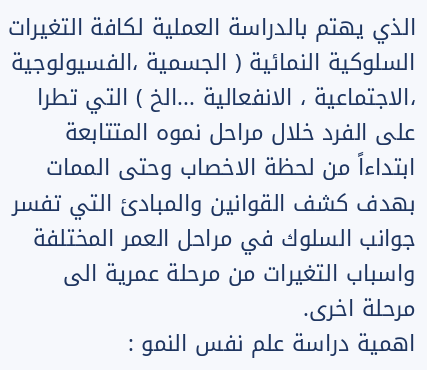الذي يهتم بالدراسة العملية لكافة التغيرات السلوكية النمائية ( الجسمية ،الفسيولوجية ،الاجتماعية ، الانفعالية ...الخ ) التي تطرا على الفرد خلال مراحل نموه المتتابعة ابتداءاً من لحظة الاخصاب وحتى الممات بهدف كشف القوانين والمبادئ التي تفسر جوانب السلوك في مراحل العمر المختلفة واسباب التغيرات من مرحلة عمرية الى مرحلة اخرى.
اهمية دراسة علم نفس النمو :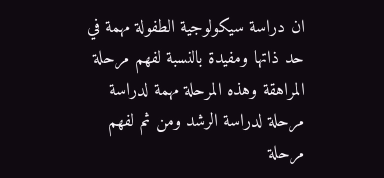ان دراسة سيكولوجية الطفولة مهمة في حد ذاتها ومفيدة بالنسبة لفهم مرحلة المراهقة وهذه المرحلة مهمة لدراسة مرحلة لدراسة الرشد ومن ثم لفهم مرحلة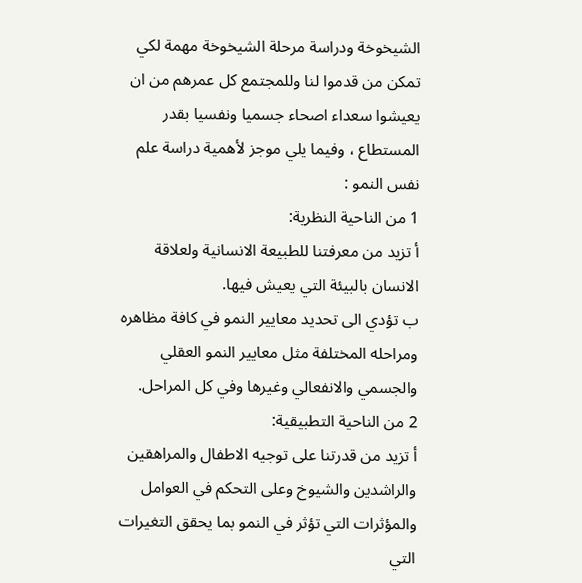الشيخوخة ودراسة مرحلة الشيخوخة مهمة لكي تمكن من قدموا لنا وللمجتمع كل عمرهم من ان يعيشوا سعداء اصحاء جسميا ونفسيا بقدر المستطاع ، وفيما يلي موجز لأهمية دراسة علم نفس النمو :
1 من الناحية النظرية:
أ تزيد من معرفتنا للطبيعة الانسانية ولعلاقة الانسان بالبيئة التي يعيش فيها.
ب تؤدي الى تحديد معايير النمو في كافة مظاهره ومراحله المختلفة مثل معايير النمو العقلي والجسمي والانفعالي وغيرها وفي كل المراحل.
2 من الناحية التطبيقية:
أ تزيد من قدرتنا على توجيه الاطفال والمراهقين والراشدين والشيوخ وعلى التحكم في العوامل والمؤثرات التي تؤثر في النمو بما يحقق التغيرات التي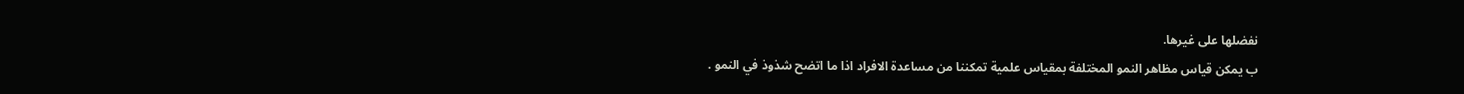نفضلها على غيرها.
ب يمكن قياس مظاهر النمو المختلفة بمقياس علمية تمكننا من مساعدة الافراد اذا ما اتضح شذوذ في النمو .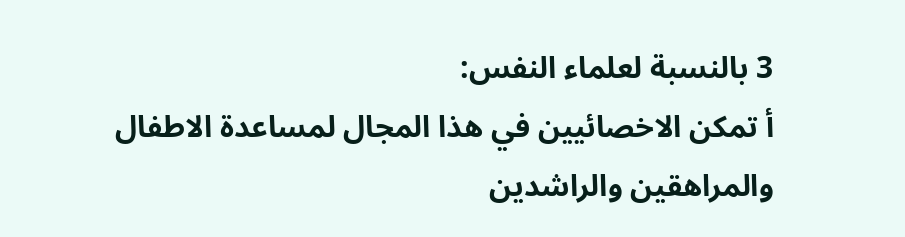3 بالنسبة لعلماء النفس:
أ تمكن الاخصائيين في هذا المجال لمساعدة الاطفال والمراهقين والراشدين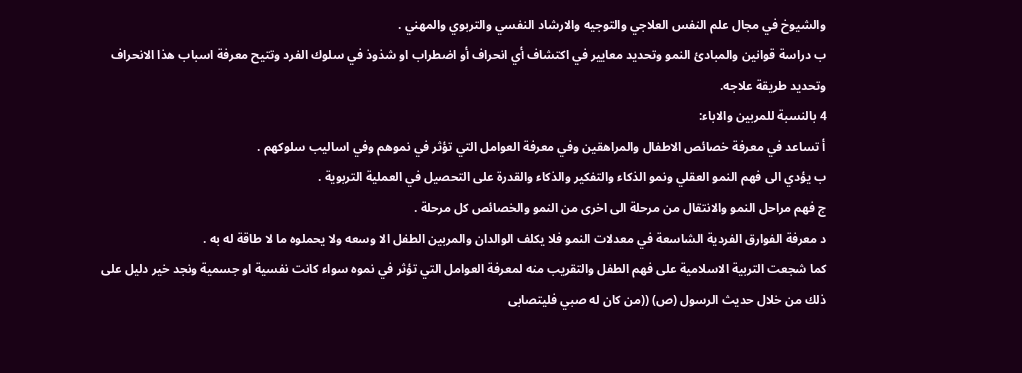والشيوخ في مجال علم النفس العلاجي والتوجيه والارشاد النفسي والتربوي والمهني .
ب دراسة قوانين والمبادئ النمو وتحديد معايير في اكتشاف أي انحراف أو اضطراب او شذوذ في سلوك الفرد وتتيح معرفة اسباب هذا الانحراف وتحديد طريقة علاجه.
4 بالنسبة للمربين والاباء:
أ تساعد في معرفة خصائص الاطفال والمراهقين وفي معرفة العوامل التي تؤثر في نموهم وفي اساليب سلوكهم .
ب يؤدي الى فهم النمو العقلي ونمو الذكاء والتفكير والذكاء والقدرة على التحصيل في العملية التربوية .
ج فهم مراحل النمو والانتقال من مرحلة الى اخرى من النمو والخصائص كل مرحلة .
د معرفة الفوارق الفردية الشاسعة في معدلات النمو فلا يكلف الوالدان والمربين الطفل الا وسعه ولا يحملوه ما لا طاقة له به .
كما شجعت التربية الاسلامية على فهم الطفل والتقريب منه لمعرفة العوامل التي تؤثر في نموه سواء كانت نفسية او جسمية ونجد خير دليل على ذلك من خلال حديث الرسول (ص) ((من كان له صبي فليتصابى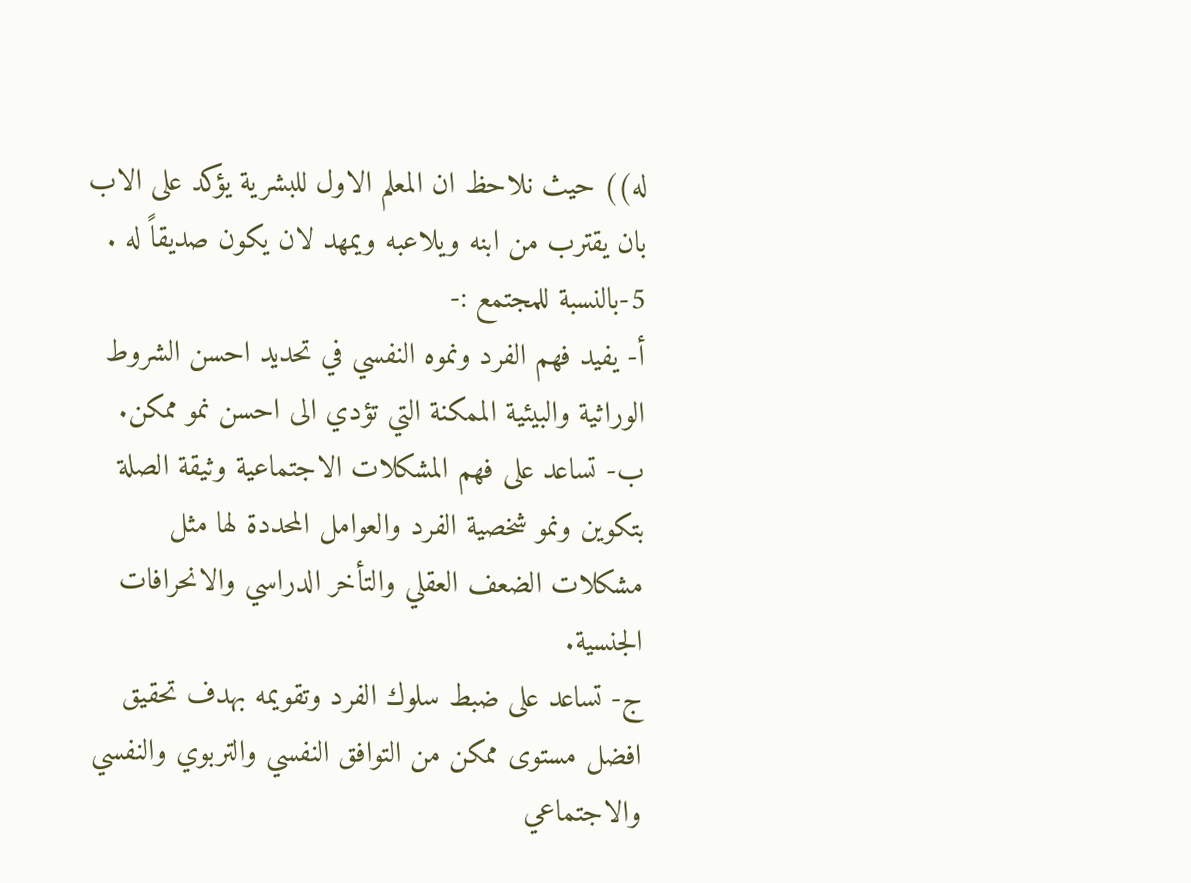له)) حيث نلاحظ ان المعلم الاول للبشرية يؤكد على الاب بان يقترب من ابنه ويلاعبه ويمهد لان يكون صديقاً له .
5-بالنسبة للمجتمع :-
أ- يفيد فهم الفرد ونموه النفسي في تحديد احسن الشروط الوراثية والبيئية الممكنة التي تؤدي الى احسن نمو ممكن.
ب- تساعد على فهم المشكلات الاجتماعية وثيقة الصلة بتكوين ونمو شخصية الفرد والعوامل المحددة لها مثل مشكلات الضعف العقلي والتأخر الدراسي والانحرافات الجنسية.
ج- تساعد على ضبط سلوك الفرد وتقويمه بهدف تحقيق افضل مستوى ممكن من التوافق النفسي والتربوي والنفسي والاجتماعي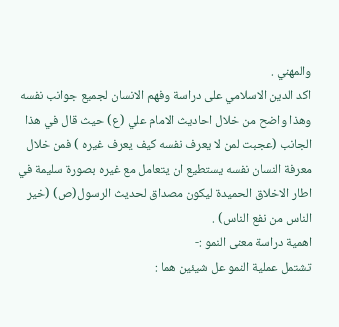والمهني .
اكد الدين الاسلامي على دراسة وفهم الانسان لجميع جوانب نفسه وهذا واضح من خلال احاديث الامام علي (ع) حيث قال في هذا الجانب (عجبت لمن لا يعرف نفسه كيف يعرف غيره ) فمن خلال معرفة النسان نفسه يستطيع ان يتعامل مع غيره بصورة سليمة في اطار الاخلاق الحميدة ليكون مصداق لحديث الرسول(ص) (خير الناس من نفع الناس) .
اهمية دراسة معنى النمو :-
تشتمل عملية النمو عل شيئين هما :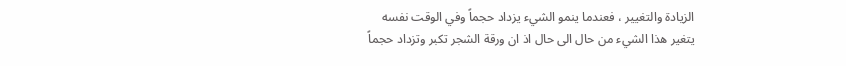الزيادة والتغيير ، فعندما ينمو الشيء يزداد حجماً وفي الوقت نفسه يتغير هذا الشيء من حال الى حال اذ ان ورقة الشجر تكبر وتزداد حجماً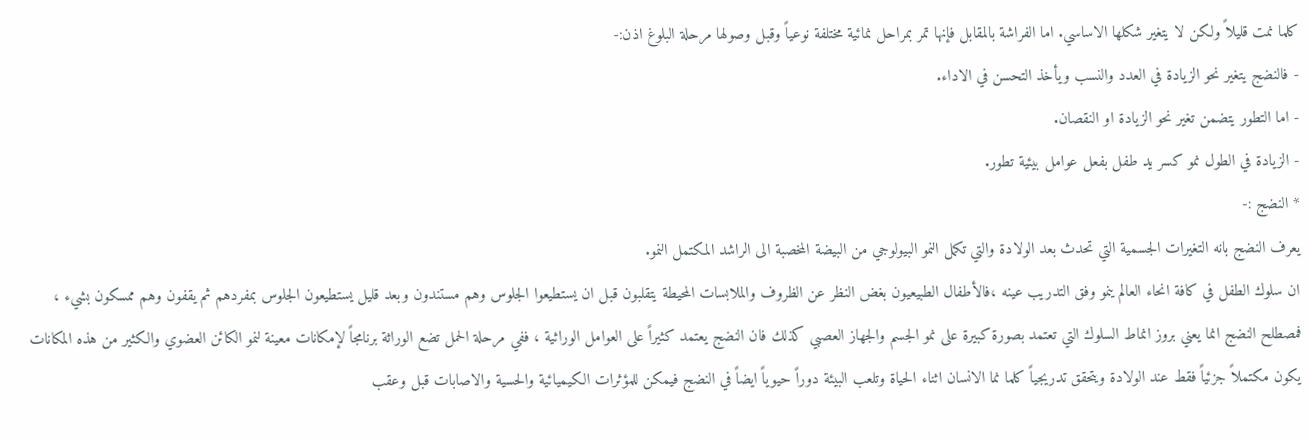كلما نمت قليلاً ولكن لا يتغير شكلها الاساسي. اما الفراشة بالمقابل فإنها تمر بمراحل نمائية مختلفة نوعياً وقبل وصولها مرحلة البلوغ اذن:-
- فالنضج يتغير نحو الزيادة في العدد والنسب ويأخذ التحسن في الاداء.
- اما التطور يتضمن تغير نحو الزيادة او النقصان.
- الزيادة في الطول نمو كسر يد طفل بفعل عوامل بيئية تطور.
* النضج :-
يعرف النضج بانه التغيرات الجسمية التي تحدث بعد الولادة والتي تكمل النمو البيولوجي من البيضة المخصبة الى الراشد المكتمل النمو.
ان سلوك الطفل في كافة انحاء العالم ينمو وفق التدريب عينه ،فالأطفال الطبيعيون بغض النظر عن الظروف والملابسات المحيطة يتقلبون قبل ان يستطيعوا الجلوس وهم مستندون وبعد قليل يستطيعون الجلوس بمفردهم ثم يقفون وهم ممسكون بشيء ، فمصطلح النضج انما يعني بروز انماط السلوك التي تعتمد بصورة كبيرة على نمو الجسم والجهاز العصبي كذلك فان النضج يعتمد كثيراً على العوامل الوراثية ، ففي مرحلة الحمل تضع الوراثة برنامجاً لإمكانات معينة لنمو الكائن العضوي والكثير من هذه المكانات يكون مكتملاً جزئياً فقط عند الولادة ويتحقق تدريجياً كلما نما الانسان اثناء الحياة وتلعب البيئة دوراً حيوياً ايضاً في النضج فيمكن للمؤثرات الكيميائية والحسية والاصابات قبل وعقب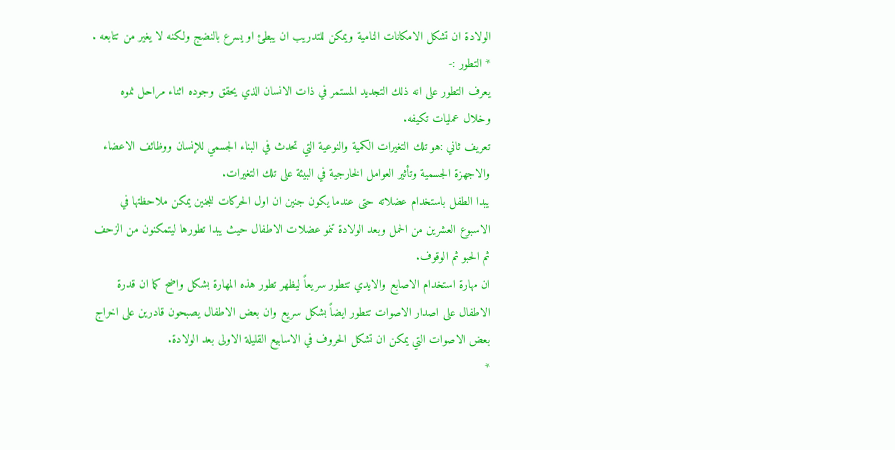الولادة ان تشكل الامكانات النامية ويمكن للتدريب ان يبطئ او يسرع بالنضج ولكنه لا يغير من تتابعه .
* التطور :-
يعرف التطور على انه ذلك التجديد المستمر في ذات الانسان الذي يحقق وجوده اثناء مراحل نموه وخلال عمليات تكيفه.
تعريف ثاني :هو تلك التغيرات الكمية والنوعية التي تحدث في البناء الجسمي للإنسان ووظائف الاعضاء والاجهزة الجسمية وتأثير العوامل الخارجية في البيئة على تلك التغيرات.
يبدا الطفل باستخدام عضلاته حتى عندما يكون جنين ان اول الحركات للجنين يمكن ملاحظتها في الاسبوع العشرين من الحمل وبعد الولادة تنمو عضلات الاطفال حيث يبدا تطورها ليتمكنون من الزحف ثم الحبو ثم الوقوف.
ان مهارة استخدام الاصابع والايدي تتطور سريعاً ليظهر تطور هذه المهارة بشكل واضح كما ان قدرة الاطفال على اصدار الاصوات تتطور ايضاً بشكل سريع وان بعض الاطفال يصبحون قادرين على اخراج بعض الاصوات التي يمكن ان تشكل الحروف في الاسابيع القليلة الاولى بعد الولادة.
*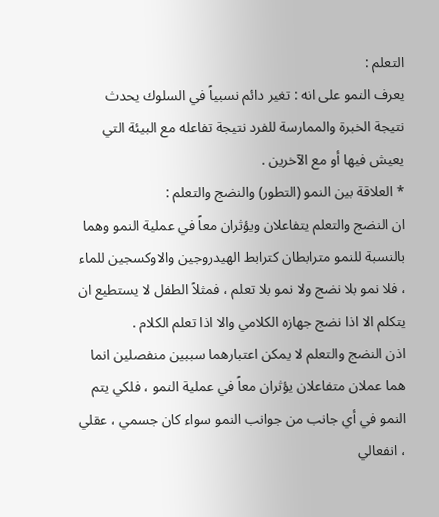التعلم :
يعرف النمو على انه : تغير دائم نسبياً في السلوك يحدث نتيجة الخبرة والممارسة للفرد نتيجة تفاعله مع البيئة التي يعيش فيها أو مع الآخرين .
* العلاقة بين النمو (التطور) والنضج والتعلم :
ان النضج والتعلم يتفاعلان ويؤثران معاً في عملية النمو وهما بالنسبة للنمو مترابطان كترابط الهيدروجين والاوكسجين للماء ، فلا نمو بلا نضج ولا نمو بلا تعلم ، فمثلاً الطفل لا يستطيع ان يتكلم الا اذا نضج جهازه الكلامي والا اذا تعلم الكلام .
اذن النضج والتعلم لا يمكن اعتبارهما سببين منفصلين انما هما عملان متفاعلان يؤثران معاً في عملية النمو ، فلكي يتم النمو في أي جانب من جوانب النمو سواء كان جسمي ، عقلي ، انفعالي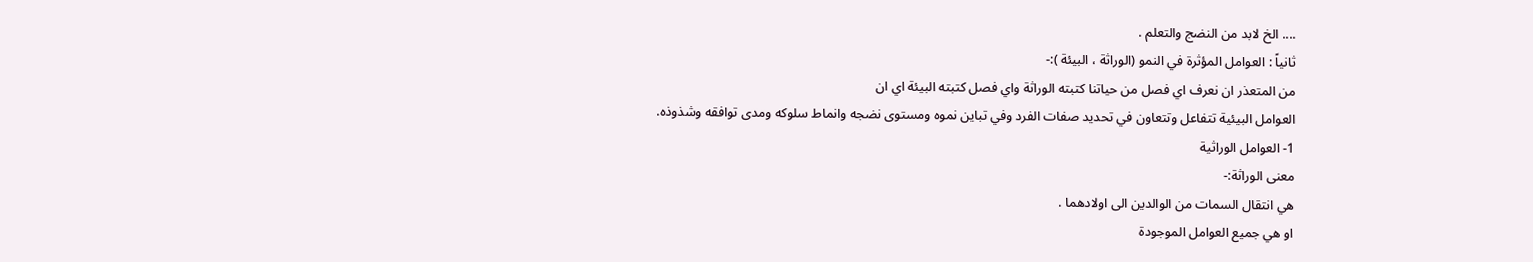.... الخ لابد من النضج والتعلم .
ثانياً : العوامل المؤثرة في النمو (الوراثة ، البيئة ):-
من المتعذر ان نعرف اي فصل من حياتنا كتبته الوراثة واي فصل كتبته البيئة اي ان
العوامل البيئية تتفاعل وتتعاون في تحديد صفات الفرد وفي تباين نموه ومستوى نضجه وانماط سلوكه ومدى توافقه وشذوذه.
1- العوامل الوراثية
معنى الوراثة:-
هي انتقال السمات من الوالدين الى اولادهما .
او هي جميع العوامل الموجودة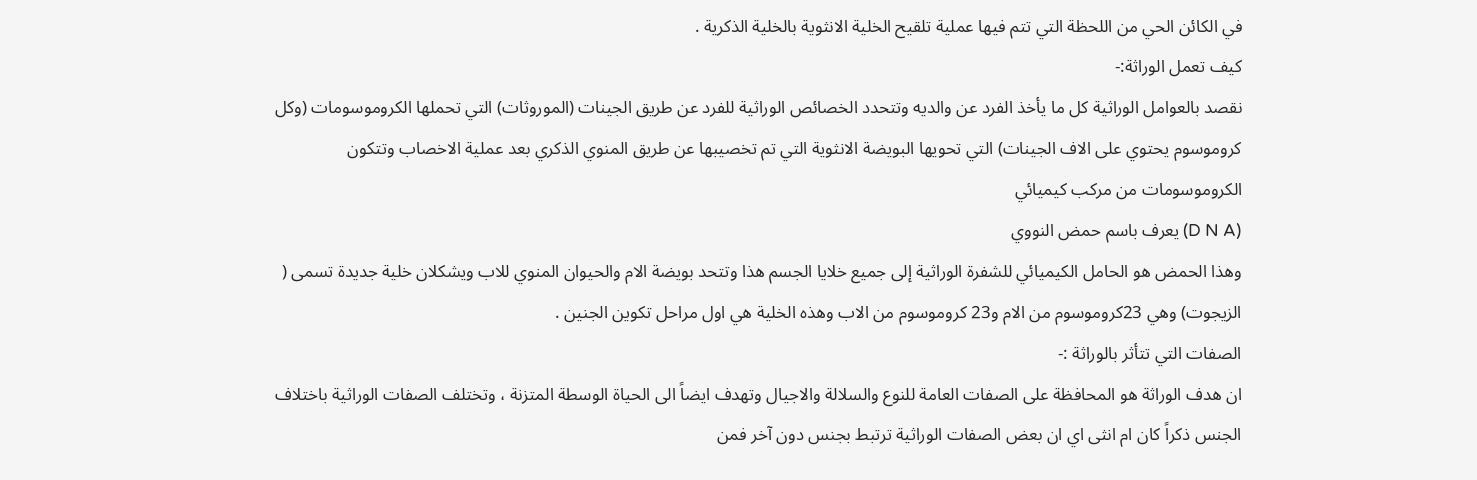في الكائن الحي من اللحظة التي تتم فيها عملية تلقيح الخلية الانثوية بالخلية الذكرية .
كيف تعمل الوراثة:-
نقصد بالعوامل الوراثية كل ما يأخذ الفرد عن والديه وتتحدد الخصائص الوراثية للفرد عن طريق الجينات (الموروثات) التي تحملها الكروموسومات (وكل كروموسوم يحتوي على الاف الجينات) التي تحويها البويضة الانثوية التي تم تخصيبها عن طريق المنوي الذكري بعد عملية الاخصاب وتتكون الكروموسومات من مركب كيميائي
(D N A) يعرف باسم حمض النووي
وهذا الحمض هو الحامل الكيميائي للشفرة الوراثية إلى جميع خلايا الجسم هذا وتتحد بويضة الام والحيوان المنوي للاب ويشكلان خلية جديدة تسمى ( الزيجوت) وهي 23كروموسوم من الام و23 كروموسوم من الاب وهذه الخلية هي اول مراحل تكوين الجنين .
الصفات التي تتأثر بالوراثة :-
ان هدف الوراثة هو المحافظة على الصفات العامة للنوع والسلالة والاجيال وتهدف ايضاً الى الحياة الوسطة المتزنة ، وتختلف الصفات الوراثية باختلاف الجنس ذكراً كان ام انثى اي ان بعض الصفات الوراثية ترتبط بجنس دون آخر فمن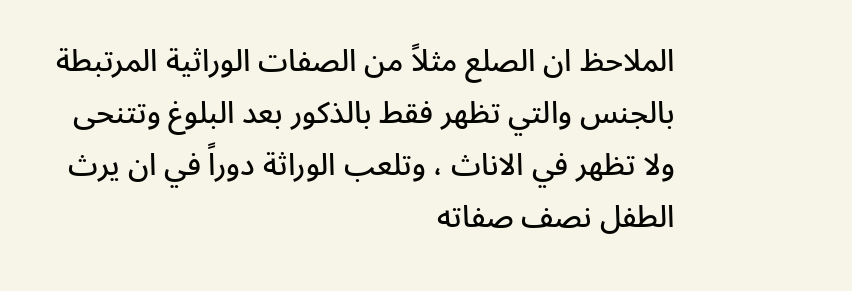الملاحظ ان الصلع مثلاً من الصفات الوراثية المرتبطة بالجنس والتي تظهر فقط بالذكور بعد البلوغ وتتنحى ولا تظهر في الاناث ، وتلعب الوراثة دوراً في ان يرث الطفل نصف صفاته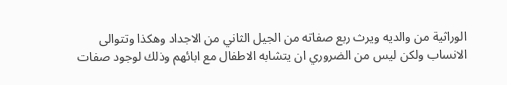الوراثية من والديه ويرث ربع صفاته من الجيل الثاني من الاجداد وهكذا وتتوالى الانساب ولكن ليس من الضروري ان يتشابه الاطفال مع ابائهم وذلك لوجود صفات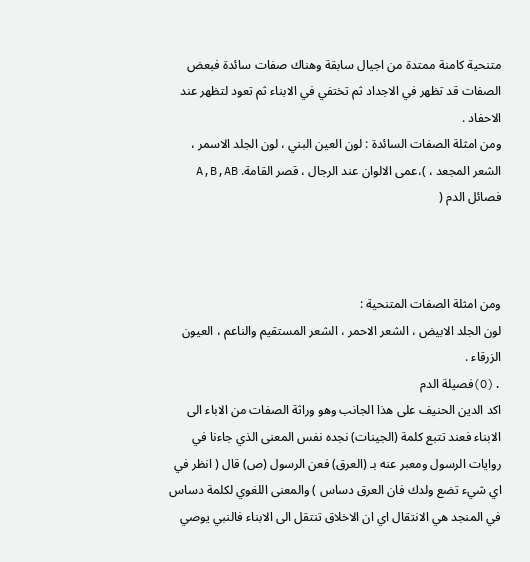متنحية كامنة ممتدة من اجيال سابقة وهناك صفات سائدة فبعض الصفات قد تظهر في الاجداد ثم تختفي في الابناء ثم تعود لتظهر عند الاحفاد .
ومن امثلة الصفات السائدة : لون العين البني ، لون الجلد الاسمر ، الشعر المجعد ، )،عمى الالوان عند الرجال ، قصر القامة. A,B,AB فصائل الدم (



ومن امثلة الصفات المتنحية :
لون الجلد الابيض ، الشعر الاحمر ، الشعر المستقيم والناعم ، العيون الزرقاء .
.(O)فصيلة الدم
اكد الدين الحنيف على هذا الجانب وهو وراثة الصفات من الاباء الى الابناء فعند تتبع كلمة (الجينات) نجده نفس المعنى الذي جاءنا في روايات الرسول ومعبر عنه بـ (العرق) فعن الرسول (ص) قال ( انظر في اي شيء تضع ولدك فان العرق دساس ) والمعنى اللغوي لكلمة دساس في المنجد هي الانتقال اي ان الاخلاق تنتقل الى الابناء فالنبي يوصي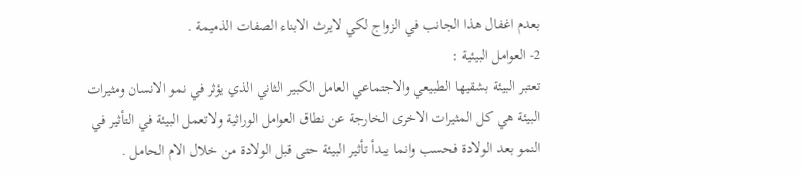بعدم اغفال هذا الجانب في الزواج لكي لايرث الابناء الصفات الذميمة .
2- العوامل البيئية :
تعتبر البيئة بشقيها الطبيعي والاجتماعي العامل الكبير الثاني الذي يؤثر في نمو الانسان ومثيرات البيئة هي كل المثيرات الاخرى الخارجة عن نطاق العوامل الوراثية ولاتعمل البيئة في التأثير في النمو بعد الولادة فحسب وانما يبدأ تأثير البيئة حتى قبل الولادة من خلال الام الحامل .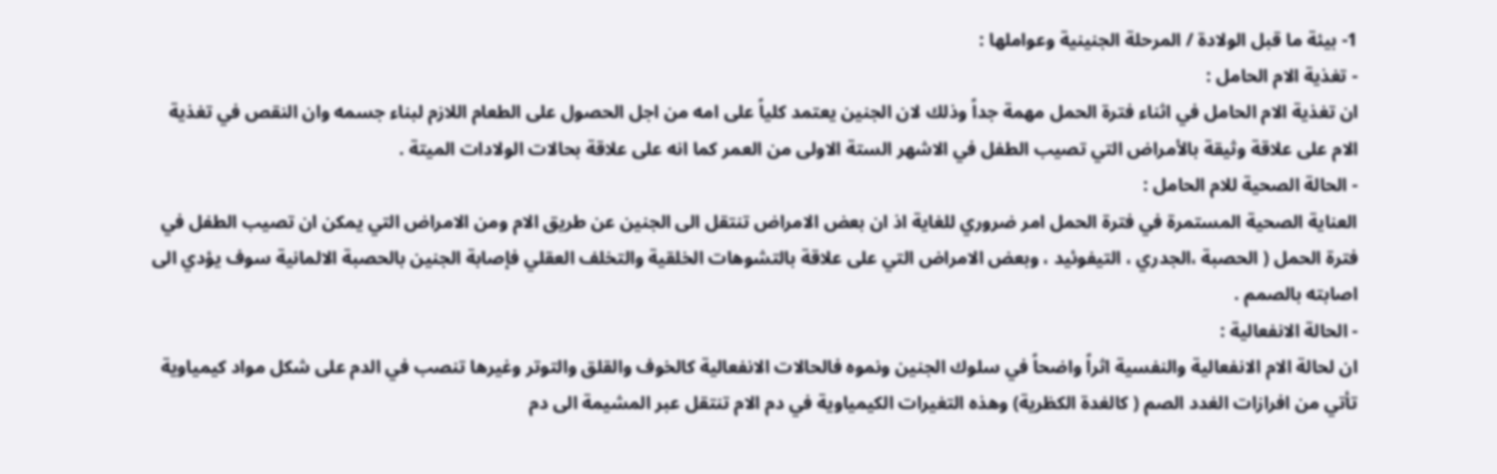1- بيئة ما قبل الولادة / المرحلة الجنينية وعواملها :
- تغذية الام الحامل :
ان تغذية الام الحامل في اثناء فترة الحمل مهمة جداً وذلك لان الجنين يعتمد كلياً على امه من اجل الحصول على الطعام اللازم لبناء جسمه وان النقص في تغذية الام على علاقة وثيقة بالأمراض التي تصيب الطفل في الاشهر الستة الاولى من العمر كما انه على علاقة بحالات الولادات الميتة .
- الحالة الصحية للام الحامل :
العناية الصحية المستمرة في فترة الحمل امر ضروري للغاية اذ ان بعض الامراض تنتقل الى الجنين عن طريق الام ومن الامراض التي يمكن ان تصيب الطفل في فترة الحمل ( الحصبة ،الجدري ، التيفوئيد ، وبعض الامراض التي على علاقة بالتشوهات الخلقية والتخلف العقلي فإصابة الجنين بالحصبة الالمانية سوف يؤدي الى اصابته بالصمم .
- الحالة الانفعالية :
ان لحالة الام الانفعالية والنفسية اثراً واضحاً في سلوك الجنين ونموه فالحالات الانفعالية كالخوف والقلق والتوتر وغيرها تنصب في الدم على شكل مواد كيمياوية تأتي من افرازات الغدد الصم ( كالغدة الكظرية) وهذه التغيرات الكيمياوية في دم الام تنتقل عبر المشيمة الى دم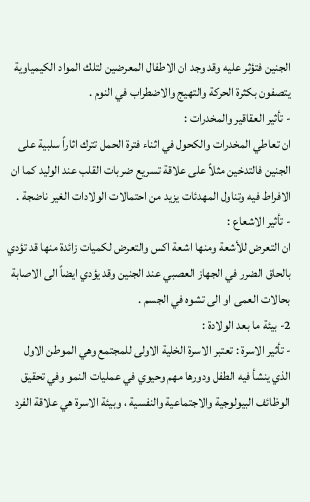الجنين فتؤثر عليه وقد وجد ان الاطفال المعرضين لتلك المواد الكيمياوية يتصفون بكثرة الحركة والتهيج والاضطراب في النوم .
- تأثير العقاقير والمخدرات :
ان تعاطي المخدرات والكحول في اثناء فترة الحمل تترك اثاراً سلبية على الجنين فالتدخين مثلاً على علاقة تسريع ضربات القلب عند الوليد كما ان الافراط فيه وتناول المهدئات يزيد من احتمالات الولادات الغير ناضجة .
- تأثير الاشعاع :
ان التعرض للأشعة ومنها اشعة اكس والتعرض لكميات زائدة منها قد تؤدي بالحاق الضرر في الجهاز العصبي عند الجنين وقد يؤدي ايضاً الى الاصابة بحالات العمى او الى تشوه في الجسم .
2- بيئة ما بعد الولادة :
- تأثير الاسرة : تعتبر الاسرة الخلية الاولى للمجتمع وهي الموطن الاول الذي ينشأ فيه الطفل ودورها مهم وحيوي في عمليات النمو وفي تحقيق الوظائف البيولوجية والاجتماعية والنفسية ، وبيئة الاسرة هي علاقة الفرد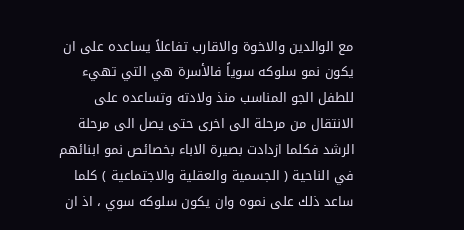مع الوالدين والاخوة والاقارب تفاعلاً يساعده على ان يكون نمو سلوكه سوياً فالأسرة هي التي تهيء للطفل الجو المناسب منذ ولادته وتساعده على الانتقال من مرحلة الى اخرى حتى يصل الى مرحلة الرشد فكلما ازدادت بصيرة الاباء بخصائص نمو ابنائهم في الناحية ( الجسمية والعقلية والاجتماعية ) كلما ساعد ذلك على نموه وان يكون سلوكه سوي ، اذ ان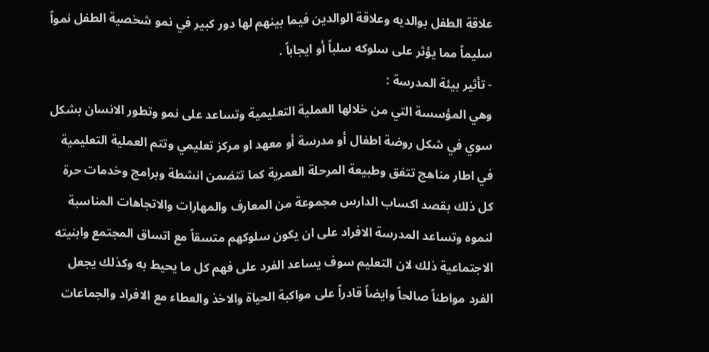علاقة الطفل بوالديه وعلاقة الوالدين فيما بينهم لها دور كبير في نمو شخصية الطفل نمواً سليماً مما يؤثر على سلوكه سلباً أو ايجاباً .
- تأثير بيئة المدرسة :
وهي المؤسسة التي من خلالها العملية التعليمية وتساعد على نمو وتطور الانسان بشكل سوي في شكل روضة اطفال أو مدرسة أو معهد او مركز تعليمي وتتم العملية التعليمية في اطار مناهج تتفق وطبيعة المرحلة العمرية كما تتضمن انشطة وبرامج وخدمات حرة كل ذلك بقصد اكساب الدارس مجموعة من المعارف والمهارات والاتجاهات المناسبة لنموه وتساعد المدرسة الافراد على ان يكون سلوكهم متسقاً مع اتساق المجتمع وابنيته الاجتماعية ذلك لان التعليم سوف يساعد الفرد على فهم كل ما يحيط به وكذلك يجعل الفرد مواطناً صالحاً وايضاً قادراً على مواكبة الحياة والاخذ والعطاء مع الافراد والجماعات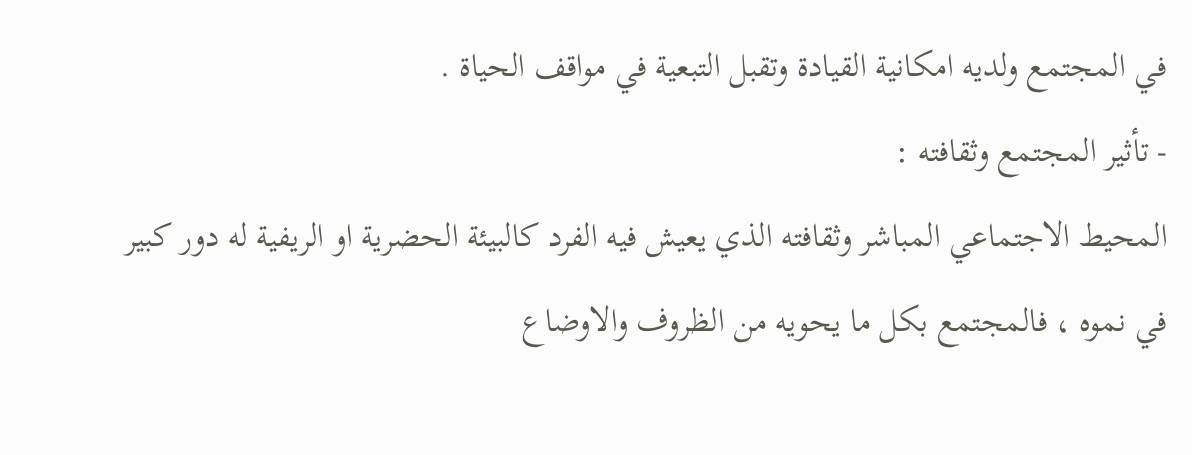في المجتمع ولديه امكانية القيادة وتقبل التبعية في مواقف الحياة .
- تأثير المجتمع وثقافته :
المحيط الاجتماعي المباشر وثقافته الذي يعيش فيه الفرد كالبيئة الحضرية او الريفية له دور كبير في نموه ، فالمجتمع بكل ما يحويه من الظروف والاوضاع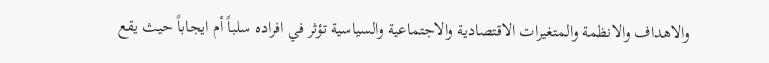والاهداف والانظمة والمتغيرات الاقتصادية والاجتماعية والسياسية تؤثر في افراده سلباً أم ايجاباً حيث يقع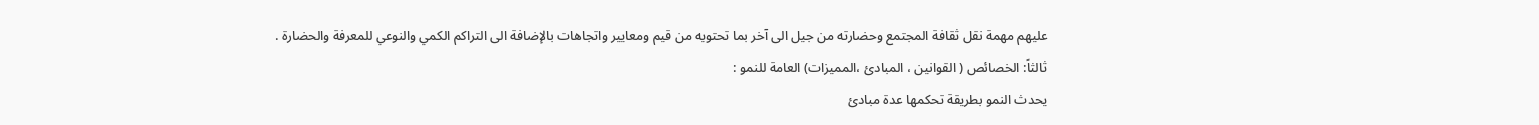عليهم مهمة نقل ثقافة المجتمع وحضارته من جيل الى آخر بما تحتويه من قيم ومعايير واتجاهات بالإضافة الى التراكم الكمي والنوعي للمعرفة والحضارة .
ثالثاً: الخصائص ( القوانين ، المبادئ ،المميزات) العامة للنمو :
يحدث النمو بطريقة تحكمها عدة مبادئ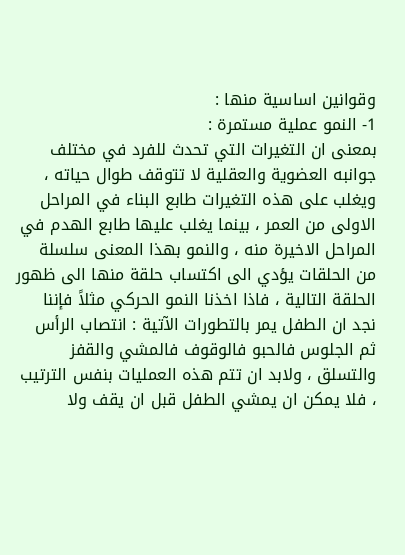وقوانين اساسية منها :
1- النمو عملية مستمرة :
بمعنى ان التغيرات التي تحدث للفرد في مختلف جوانبه العضوية والعقلية لا تتوقف طوال حياته ، ويغلب على هذه التغيرات طابع البناء في المراحل الاولى من العمر ، بينما يغلب عليها طابع الهدم في المراحل الاخيرة منه ، والنمو بهذا المعنى سلسلة من الحلقات يؤدي الى اكتساب حلقة منها الى ظهور الحلقة التالية ، فاذا اخذنا النمو الحركي مثلاً فإننا نجد ان الطفل يمر بالتطورات الآتية : انتصاب الرأس ثم الجلوس فالحبو فالوقوف فالمشي والقفز والتسلق ، ولابد ان تتم هذه العمليات بنفس الترتيب ، فلا يمكن ان يمشي الطفل قبل ان يقف ولا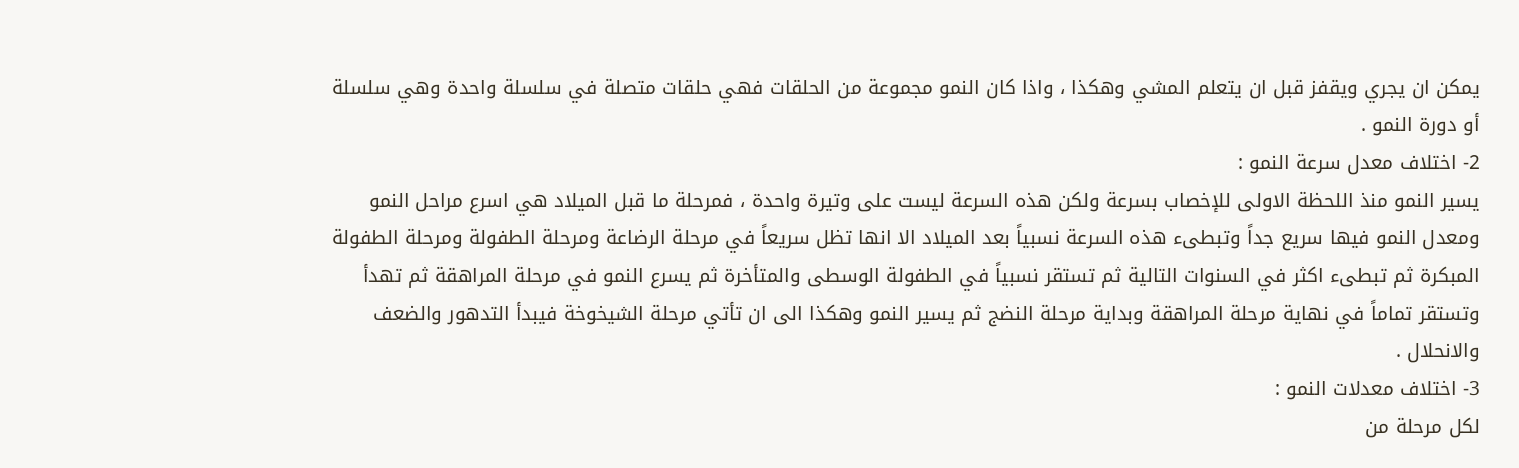يمكن ان يجري ويقفز قبل ان يتعلم المشي وهكذا ، واذا كان النمو مجموعة من الحلقات فهي حلقات متصلة في سلسلة واحدة وهي سلسلة أو دورة النمو .
2- اختلاف معدل سرعة النمو :
يسير النمو منذ اللحظة الاولى للإخصاب بسرعة ولكن هذه السرعة ليست على وتيرة واحدة ، فمرحلة ما قبل الميلاد هي اسرع مراحل النمو ومعدل النمو فيها سريع جداً وتبطىء هذه السرعة نسبياً بعد الميلاد الا انها تظل سريعاً في مرحلة الرضاعة ومرحلة الطفولة ومرحلة الطفولة المبكرة ثم تبطىء اكثر في السنوات التالية ثم تستقر نسبياً في الطفولة الوسطى والمتأخرة ثم يسرع النمو في مرحلة المراهقة ثم تهدأ وتستقر تماماً في نهاية مرحلة المراهقة وبداية مرحلة النضج ثم يسير النمو وهكذا الى ان تأتي مرحلة الشيخوخة فيبدأ التدهور والضعف والانحلال .
3- اختلاف معدلات النمو :
لكل مرحلة من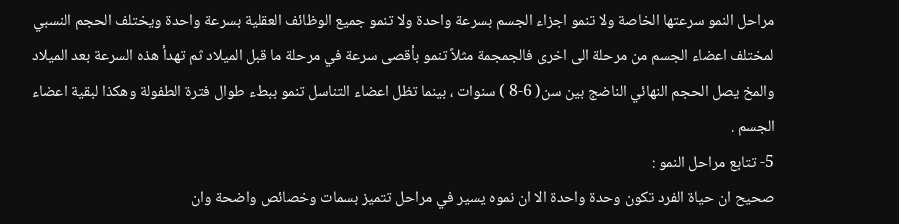مراحل النمو سرعتها الخاصة ولا تنمو اجزاء الجسم بسرعة واحدة ولا تنمو جميع الوظائف العقلية بسرعة واحدة ويختلف الحجم النسبي لمختلف اعضاء الجسم من مرحلة الى اخرى فالجمجمة مثلاً تنمو بأقصى سرعة في مرحلة ما قبل الميلاد ثم تهدأ هذه السرعة بعد الميلاد والمخ يصل الحجم النهائي الناضج بين سن( 6-8 ) سنوات ، بينما تظل اعضاء التناسل تنمو ببطء طوال فترة الطفولة وهكذا لبقية اعضاء الجسم .
5- تتابع مراحل النمو :
صحيح ان حياة الفرد تكون وحدة واحدة الا ان نموه يسير في مراحل تتميز بسمات وخصائص واضحة وان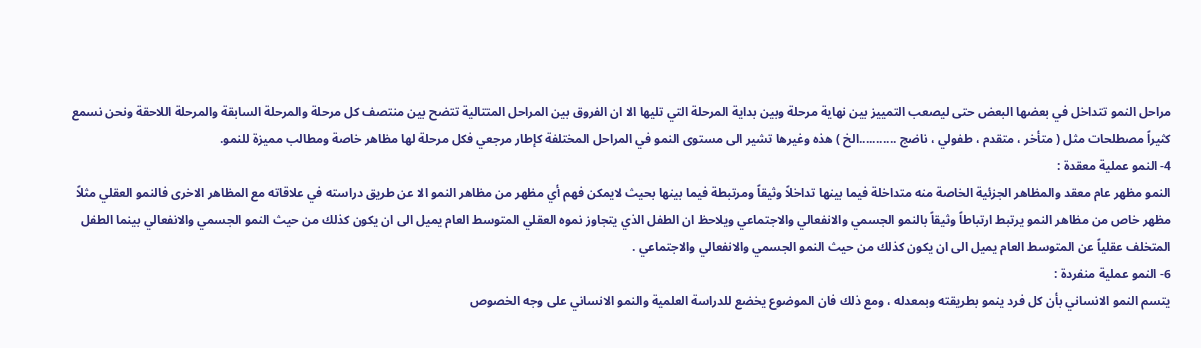مراحل النمو تتداخل في بعضها البعض حتى ليصعب التمييز بين نهاية مرحلة وبين بداية المرحلة التي تليها الا ان الفروق بين المراحل المتتالية تتضح بين منتصف كل مرحلة والمرحلة السابقة والمرحلة اللاحقة ونحن نسمع كثيراً مصطلحات مثل ( متأخر ، متقدم ، طفولي ، ناضج ...........الخ ) هذه وغيرها تشير الى مستوى النمو في المراحل المختلفة كإطار مرجعي فكل مرحلة لها مظاهر خاصة ومطالب مميزة للنمو.
4- النمو عملية معقدة :
النمو مظهر عام معقد والمظاهر الجزئية الخاصة منه متداخلة فيما بينها تداخلاً وثيقاً ومرتبطة فيما بينها بحيث لايمكن فهم أي مظهر من مظاهر النمو الا عن طريق دراسته في علاقاته مع المظاهر الاخرى فالنمو العقلي مثلاً مظهر خاص من مظاهر النمو يرتبط ارتباطاً وثيقاً بالنمو الجسمي والانفعالي والاجتماعي ويلاحظ ان الطفل الذي يتجاوز نموه العقلي المتوسط العام يميل الى ان يكون كذلك من حيث النمو الجسمي والانفعالي بينما الطفل المتخلف عقلياً عن المتوسط العام يميل الى ان يكون كذلك من حيث النمو الجسمي والانفعالي والاجتماعي .
6- النمو عملية منفردة :
يتسم النمو الانساني بأن كل فرد ينمو بطريقته وبمعدله ، ومع ذلك فان الموضوع يخضع للدراسة العلمية والنمو الانساني على وجه الخصوص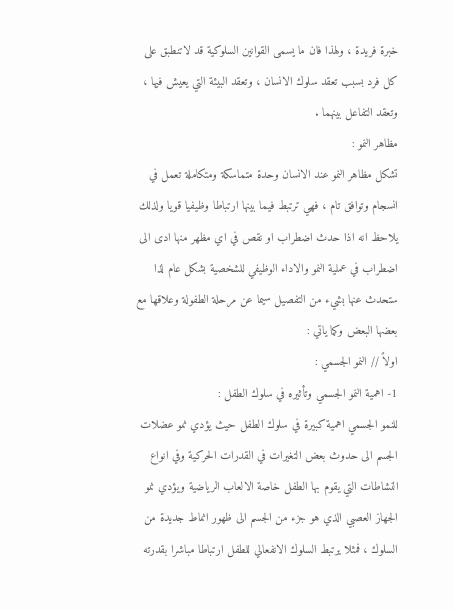خبرة فريدة ، ولهذا فان ما يسمى القوانين السلوكية قد لاتنطبق على كل فرد بسبب تعقد سلوك الانسان ، وتعقد البيئة التي يعيش فيها ، وتعقد التفاعل بينهما .
مظاهر النمو :
تشكل مظاهر النمو عند الانسان وحدة متماسكة ومتكاملة تعمل في انسجام وتوافق تام ، فهي ترتبط فيما بينها ارتباطا وظيفيا قويا ولذلك يلاحظ انه اذا حدث اضطراب او نقص في اي مظهر منها ادى الى اضطراب في عملية النمو والاداء الوظيفي للشخصية بشكل عام لذا ستحدث عنها بشيء من التفصيل سيما عن مرحلة الطفولة وعلاقها مع بعضها البعض وكما ياتي :
اولاً // النمو الجسمي :
1- اهمية النمو الجسمي وتأثيره في سلوك الطفل :
للنمو الجسمي اهمية كبيرة في سلوك الطفل حيث يؤدي نمو عضلات الجسم الى حدوث بعض التغيرات في القدرات الحركية وفي انواع النشاطات التي يقوم بها الطفل خاصة الالعاب الرياضية ويؤدي نمو الجهاز العصبي الذي هو جزء من الجسم الى ظهور انماط جديدة من السلوك ، فمثلا يرتبط السلوك الانفعالي للطفل ارتباطا مباشرا بقدرته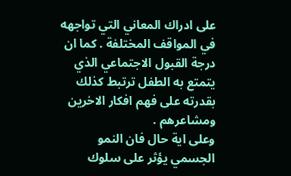على ادراك المعاني التي تواجهه في المواقف المختلفة . كما ان درجة القبول الاجتماعي الذي يتمتع به الطفل ترتبط كذلك بقدرته على فهم افكار الاخرين ومشاعرهم .
وعلى اية حال فان النمو الجسمي يؤثر على سلوك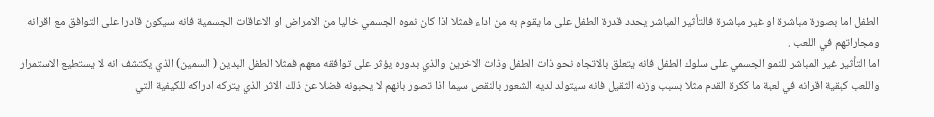الطفل اما بصورة مباشرة او غير مباشرة فالتأثير المباشر يحدد قدرة الطفل على ما يقوم به من اداء فمثلا اذا كان نموه الجسمي خاليا من الامراض او الاعاقات الجسمية فانه سيكون قادرا على التوافق مع اقرانه ومجاراتهم في اللعب .
اما التأثير غير المباشر للنمو الجسمي على سلوك الطفل فانه يتعلق بالاتجاه نحو ذات الطفل وذات الاخرين والذي بدوره يؤثر على توافقه معهم فمثلا الطفل البدين ( السمين) الذي يكتشف انه لا يستطيع الاستمرار واللعب كبقية اقرانه في لعبة ما ككرة القدم مثلا بسبب وزنه الثقيل فانه سيتولد لديه الشعور بالنقص سيما اذا تصور بانهم لا يحبونه فضلا عن ذلك الاثر الذي يتركه ادراكه للكيفية التي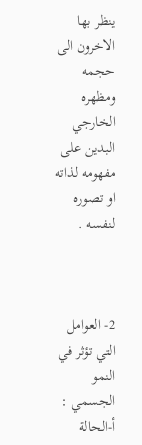ينظر بها الاخرون الى حجمه ومظهره الخارجي البدين على مفهومه لذاته او تصوره لنفسه .



2- العوامل التي تؤثر في النمو الجسمي :
أ-الحالة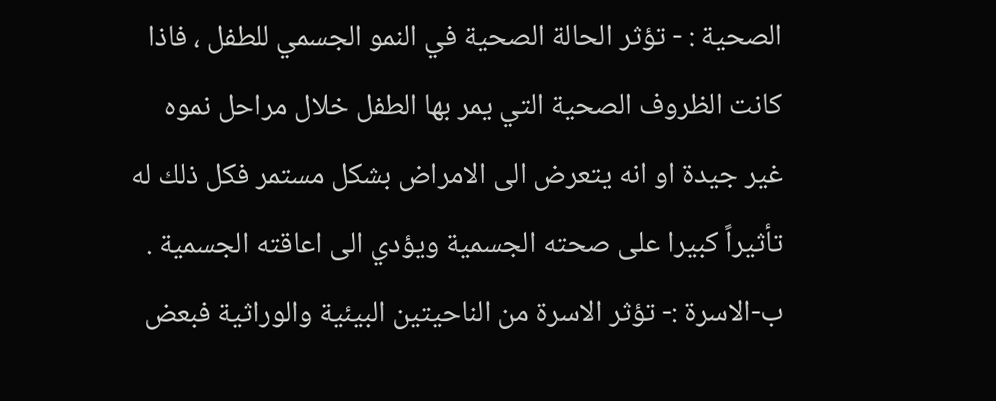الصحية : - تؤثر الحالة الصحية في النمو الجسمي للطفل ، فاذا كانت الظروف الصحية التي يمر بها الطفل خلال مراحل نموه غير جيدة او انه يتعرض الى الامراض بشكل مستمر فكل ذلك له تأثيراً كبيرا على صحته الجسمية ويؤدي الى اعاقته الجسمية .
ب-الاسرة :- تؤثر الاسرة من الناحيتين البيئية والوراثية فبعض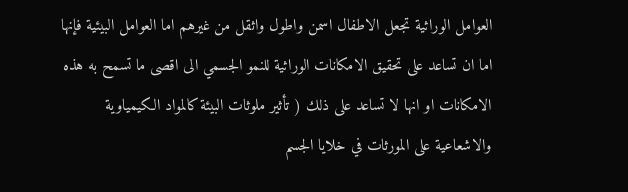العوامل الوراثية تجعل الاطفال اسمن واطول واثقل من غيرهم اما العوامل البيئية فإنها اما ان تساعد على تحقيق الامكانات الوراثية للنمو الجسمي الى اقصى ما تسمح به هذه الامكانات او انها لا تساعد على ذلك ( تأثير ملوثات البيئة كالمواد الكيمياوية والاشعاعية على المورثات في خلايا الجسم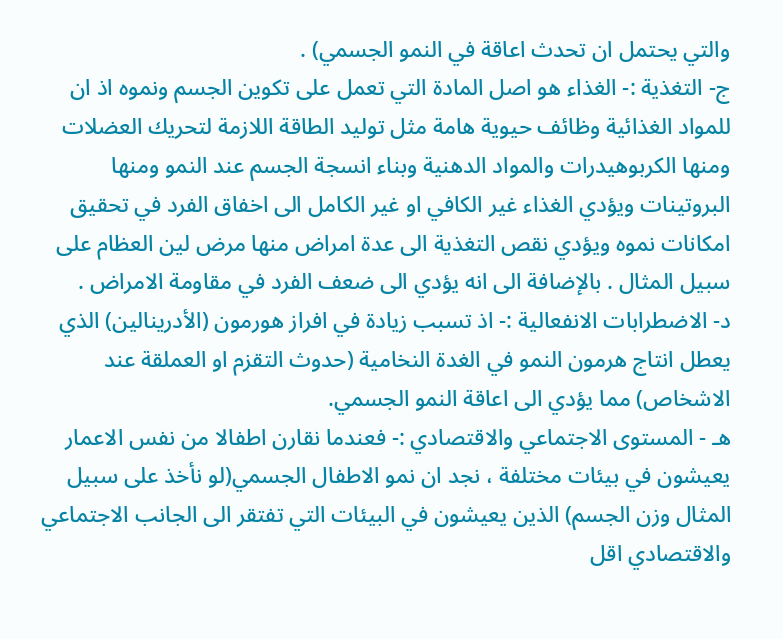والتي يحتمل ان تحدث اعاقة في النمو الجسمي) .
ج- التغذية :- الغذاء هو اصل المادة التي تعمل على تكوين الجسم ونموه اذ ان للمواد الغذائية وظائف حيوية هامة مثل توليد الطاقة اللازمة لتحريك العضلات ومنها الكربوهيدرات والمواد الدهنية وبناء انسجة الجسم عند النمو ومنها البروتينات ويؤدي الغذاء غير الكافي او غير الكامل الى اخفاق الفرد في تحقيق امكانات نموه ويؤدي نقص التغذية الى عدة امراض منها مرض لين العظام على سبيل المثال . بالإضافة الى انه يؤدي الى ضعف الفرد في مقاومة الامراض .
د- الاضطرابات الانفعالية :- اذ تسبب زيادة في افراز هورمون (الأدرينالين) الذي يعطل انتاج هرمون النمو في الغدة النخامية (حدوث التقزم او العملقة عند الاشخاص) مما يؤدي الى اعاقة النمو الجسمي.
هـ - المستوى الاجتماعي والاقتصادي :- فعندما نقارن اطفالا من نفس الاعمار يعيشون في بيئات مختلفة ، نجد ان نمو الاطفال الجسمي(لو نأخذ على سبيل المثال وزن الجسم) الذين يعيشون في البيئات التي تفتقر الى الجانب الاجتماعي والاقتصادي اقل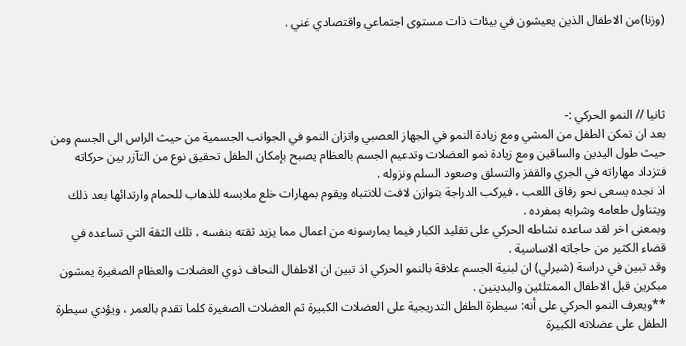(وزنا)من الاطفال الذين يعيشون في بيئات ذات مستوى اجتماعي واقتصادي غني .




ثانيا // النمو الحركي :-
بعد ان تمكن الطفل من المشي ومع زيادة النمو في الجهاز العصبي واتزان النمو في الجوانب الجسمية من حيث الراس الى الجسم ومن حيث طول اليدين والساقين ومع زيادة نمو العضلات وتدعيم الجسم بالعظام يصبح بإمكان الطفل تحقيق نوع من التآزر بين حركاته فتزداد مهاراته في الجري والقفز والتسلق وصعود السلم ونزوله .
اذ نجده يسعى نحو رفاق اللعب ، فيركب الدراجة بتوازن لافت للانتباه ويقوم بمهارات خلع ملابسه للذهاب للحمام وارتدائها بعد ذلك ويتناول طعامه وشرابه بمفرده .
وبمعنى اخر لقد ساعده نشاطه الحركي على تقليد الكبار فيما يمارسونه من اعمال مما يزيد ثقته بنفسه ، تلك الثقة التي تساعده في قضاء الكثير من حاجاته الاساسية .
وقد تبين في دراسة (شيرلي) ان لبنية الجسم علاقة بالنمو الحركي اذ تبين ان الاطفال النحاف ذوي العضلات والعظام الصغيرة يمشون مبكرين قبل الاطفال الممتلئين والبدينين .
**ويعرف النمو الحركي على أنه: سيطرة الطفل التدريجية على العضلات الكبيرة ثم العضلات الصغيرة كلما تقدم بالعمر ، ويؤدي سيطرة الطفل على عضلاته الكبيرة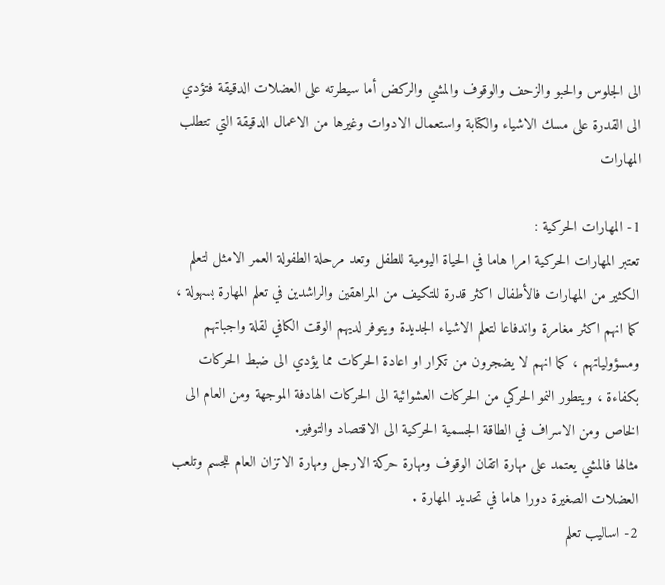الى الجلوس والحبو والزحف والوقوف والمشي والركض أما سيطرته على العضلات الدقيقة فتؤدي الى القدرة على مسك الاشياء والكتابة واستعمال الادوات وغيرها من الاعمال الدقيقة التي تتطلب المهارات

1- المهارات الحركية :
تعتبر المهارات الحركية امرا هاما في الحياة اليومية للطفل وتعد مرحلة الطفولة العمر الامثل لتعلم الكثير من المهارات فالأطفال اكثر قدرة للتكيف من المراهقين والراشدين في تعلم المهارة بسهولة ، كما انهم اكثر مغامرة واندفاعا لتعلم الاشياء الجديدة ويتوفر لديهم الوقت الكافي لقلة واجباتهم ومسؤولياتهم ، كما انهم لا يضجرون من تكرار او اعادة الحركات مما يؤدي الى ضبط الحركات بكفاءة ، ويتطور النمو الحركي من الحركات العشوائية الى الحركات الهادفة الموجهة ومن العام الى الخاص ومن الاسراف في الطاقة الجسمية الحركية الى الاقتصاد والتوفير.
مثالها فالمشي يعتمد على مهارة اتقان الوقوف ومهارة حركة الارجل ومهارة الاتزان العام للجسم وتلعب العضلات الصغيرة دورا هاما في تحديد المهارة .
2- اساليب تعلم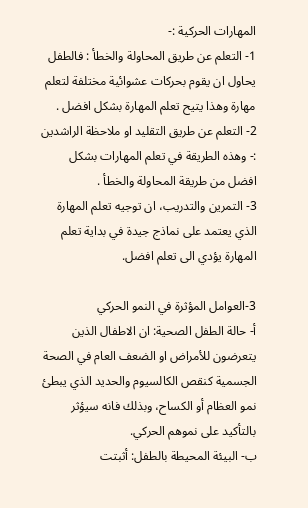المهارات الحركية :-
1- التعلم عن طريق المحاولة والخطأ : فالطفل يحاول ان يقوم بحركات عشوائية مختلفة لتعلم مهارة وهذا يتيح تعلم المهارة بشكل افضل .
2- التعلم عن طريق التقليد او ملاحظة الراشدين :- وهذه الطريقة في تعلم المهارات بشكل افضل من طريقة المحاولة والخطأ .
3- التمرين والتدريب، ان توجيه تعلم المهارة الذي يعتمد على نماذج جيدة في بداية تعلم المهارة يؤدي الى تعلم افضل.

3-العوامل المؤثرة في النمو الحركي
أ- حالة الطفل الصحية: ان الاطفال الذين يتعرضون للأمراض او الضعف العام في الصحة الجسمية كنقص الكالسيوم والحديد الذي يبطئ نمو العظام أو الكساح، وبذلك فانه سيؤثر بالتأكيد على نموهم الحركي.
ب- البيئة المحيطة بالطفل: أثبتت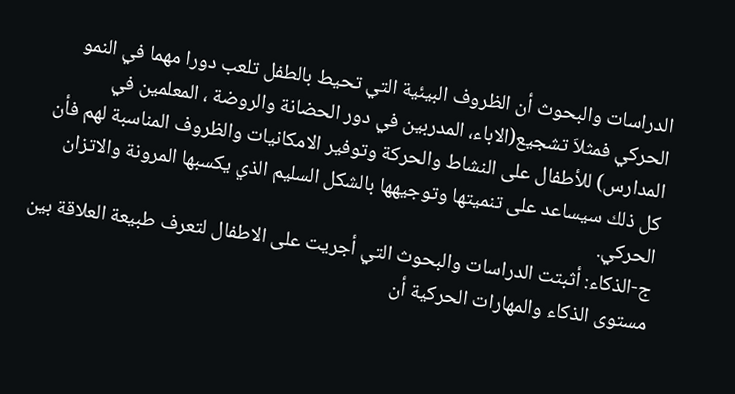الدراسات والبحوث أن الظروف البيئية التي تحيط بالطفل تلعب دورا مهما في النمو الحركي فمثلاَ تشجيع(الاباء، المدربين في دور الحضانة والروضة ، المعلمين في المدارس) للأطفال على النشاط والحركة وتوفير الامكانيات والظروف المناسبة لهم فأن كل ذلك سيساعد على تنميتها وتوجيهها بالشكل السليم الذي يكسبها المرونة والاتزان الحركي.
ج-الذكاء: أثبتت الدراسات والبحوث التي أجريت على الاطفال لتعرف طبيعة العلاقة بين مستوى الذكاء والمهارات الحركية أن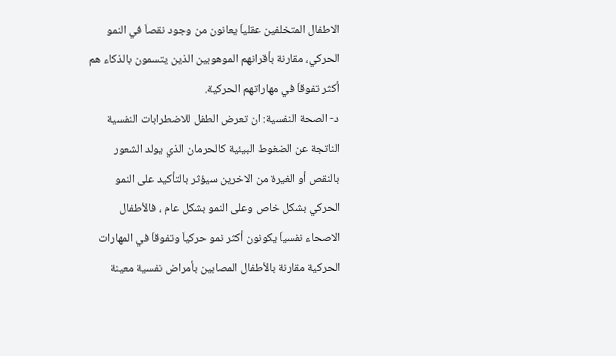الاطفال المتخلفين عقلياَ يعانون من وجود نقصاَ في النمو الحركي، مقارنة بأقرانهم الموهوبين الذين يتسمون بالذكاء هم أكثر تفوقاَ في مهاراتهم الحركية.
د- الصحة النفسية: ان تعرض الطفل للاضطرابات النفسية الناتجة عن الضغوط البيئية كالحرمان الذي يولد الشعور بالنقص أو الغيرة من الاخرين سيؤثر بالتأكيد على النمو الحركي بشكل خاص وعلى النمو بشكل عام ، فالأطفال الاصحاء نفسياَ يكونون أكثر نمو حركياَ وتفوقاَ في المهارات الحركية مقارنة بالأطفال المصابين بأمراض نفسية معينة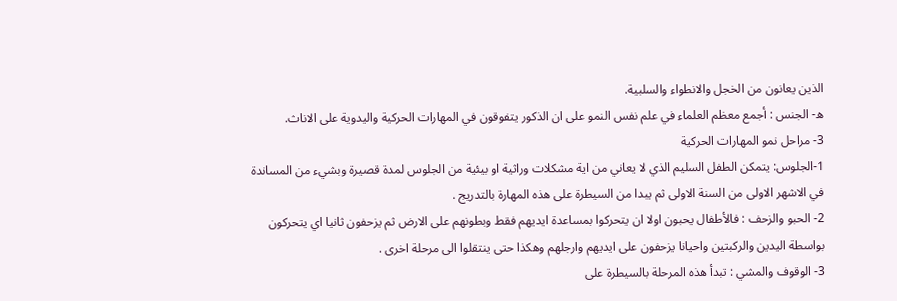الذين يعانون من الخجل والانطواء والسلبية.
ه- الجنس : أجمع معظم العلماء في علم نفس النمو على ان الذكور يتفوقون في المهارات الحركية واليدوية على الاناث.
3- مراحل نمو المهارات الحركية
1-الجلوس: يتمكن الطفل السليم الذي لا يعاني من اية مشكلات وراثية او بيئية من الجلوس لمدة قصيرة وبشيء من المساندة في الاشهر الاولى من السنة الاولى ثم يبدا من السيطرة على هذه المهارة بالتدريج .
2- الحبو والزحف : فالأطفال يحبون اولا ان يتحركوا بمساعدة ايديهم فقط وبطونهم على الارض ثم يزحفون ثانيا اي يتحركون بواسطة اليدين والركبتين واحيانا يزحفون على ايديهم وارجلهم وهكذا حتى ينتقلوا الى مرحلة اخرى .
3- الوقوف والمشي : تبدأ هذه المرحلة بالسيطرة على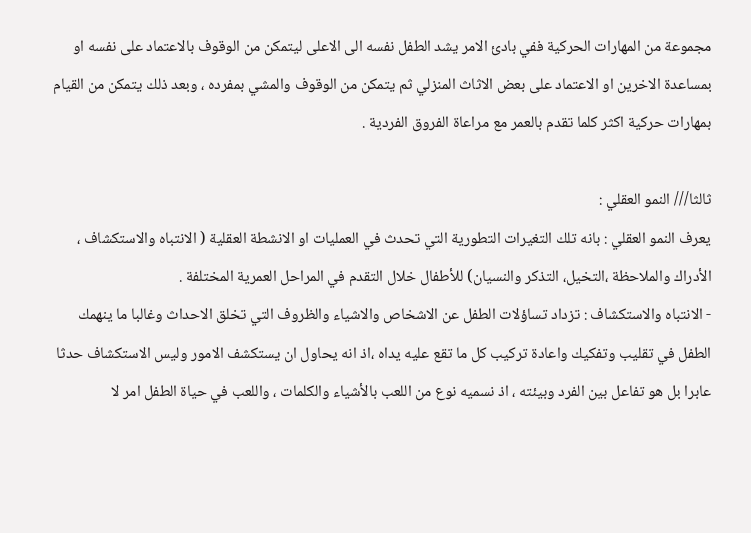مجموعة من المهارات الحركية ففي بادئ الامر يشد الطفل نفسه الى الاعلى ليتمكن من الوقوف بالاعتماد على نفسه او بمساعدة الاخرين او الاعتماد على بعض الاثاث المنزلي ثم يتمكن من الوقوف والمشي بمفرده ، وبعد ذلك يتمكن من القيام بمهارات حركية اكثر كلما تقدم بالعمر مع مراعاة الفروق الفردية .

ثالثا/// النمو العقلي :
يعرف النمو العقلي : بانه تلك التغيرات التطورية التي تحدث في العمليات او الانشطة العقلية ( الانتباه والاستكشاف ، الأدراك والملاحظة ،التخيل، التذكر والنسيان) للأطفال خلال التقدم في المراحل العمرية المختلفة .
- الانتباه والاستكشاف : تزداد تساؤلات الطفل عن الاشخاص والاشياء والظروف التي تخلق الاحداث وغالبا ما ينهمك الطفل في تقليب وتفكيك واعادة تركيب كل ما تقع عليه يداه ،اذ انه يحاول ان يستكشف الامور وليس الاستكشاف حدثا عابرا بل هو تفاعل بين الفرد وبيئته ، اذ نسميه نوع من اللعب بالأشياء والكلمات ، واللعب في حياة الطفل امر لا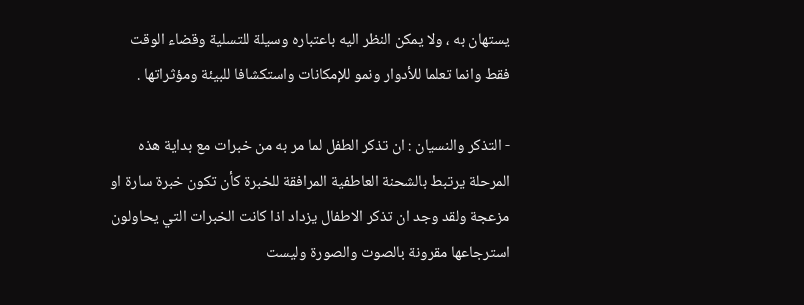يستهان به ، ولا يمكن النظر اليه باعتباره وسيلة للتسلية وقضاء الوقت فقط وانما تعلما للأدوار ونمو للإمكانات واستكشافا للبيئة ومؤثراتها .

- التذكر والنسيان : ان تذكر الطفل لما مر به من خبرات مع بداية هذه المرحلة يرتبط بالشحنة العاطفية المرافقة للخبرة كأن تكون خبرة سارة او مزعجة ولقد وجد ان تذكر الاطفال يزداد اذا كانت الخبرات التي يحاولون استرجاعها مقرونة بالصوت والصورة وليست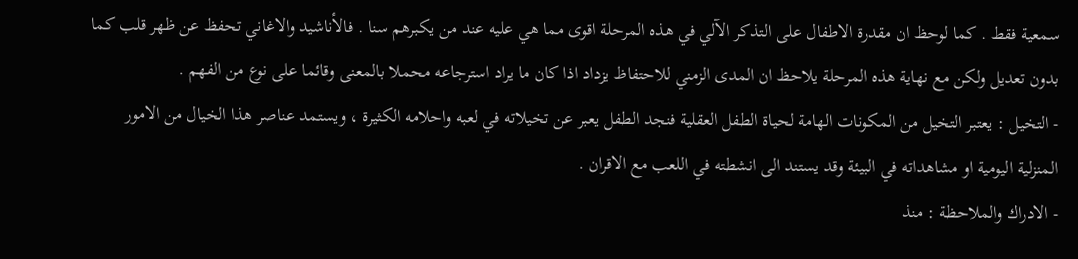سمعية فقط . كما لوحظ ان مقدرة الاطفال على التذكر الآلي في هذه المرحلة اقوى مما هي عليه عند من يكبرهم سنا . فالأناشيد والاغاني تحفظ عن ظهر قلب كما بدون تعديل ولكن مع نهاية هذه المرحلة يلاحظ ان المدى الزمني للاحتفاظ يزداد اذا كان ما يراد استرجاعه محملا بالمعنى وقائما على نوع من الفهم .
- التخيل : يعتبر التخيل من المكونات الهامة لحياة الطفل العقلية فنجد الطفل يعبر عن تخيلاته في لعبه واحلامه الكثيرة ، ويستمد عناصر هذا الخيال من الامور المنزلية اليومية او مشاهداته في البيئة وقد يستند الى انشطته في اللعب مع الاقران .
- الادراك والملاحظة : منذ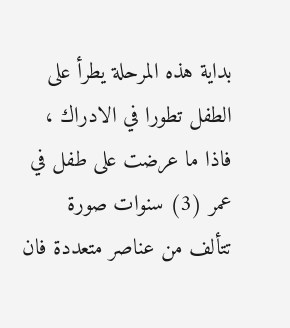بداية هذه المرحلة يطرأ على الطفل تطورا في الادراك ، فاذا ما عرضت على طفل في عمر (3) سنوات صورة تتألف من عناصر متعددة فان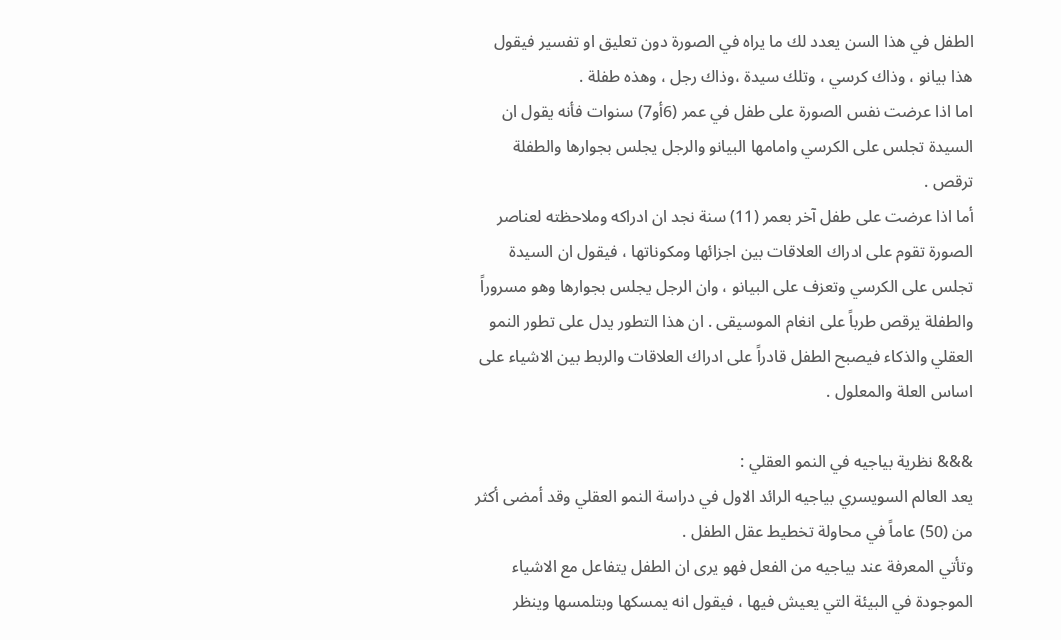الطفل في هذا السن يعدد لك ما يراه في الصورة دون تعليق او تفسير فيقول هذا بيانو ، وذاك كرسي ، وتلك سيدة ،وذاك رجل ، وهذه طفلة .
اما اذا عرضت نفس الصورة على طفل في عمر (6أو7) سنوات فأنه يقول ان السيدة تجلس على الكرسي وامامها البيانو والرجل يجلس بجوارها والطفلة ترقص .
أما اذا عرضت على طفل آخر بعمر (11) سنة نجد ان ادراكه وملاحظته لعناصر الصورة تقوم على ادراك العلاقات بين اجزائها ومكوناتها ، فيقول ان السيدة تجلس على الكرسي وتعزف على البيانو ، وان الرجل يجلس بجوارها وهو مسروراً والطفلة يرقص طرباً على انغام الموسيقى . ان هذا التطور يدل على تطور النمو العقلي والذكاء فيصبح الطفل قادراً على ادراك العلاقات والربط بين الاشياء على اساس العلة والمعلول .

&&& نظرية بياجيه في النمو العقلي :
يعد العالم السويسري بياجيه الرائد الاول في دراسة النمو العقلي وقد أمضى أكثر من (50) عاماً في محاولة تخطيط عقل الطفل .
وتأتي المعرفة عند بياجيه من الفعل فهو يرى ان الطفل يتفاعل مع الاشياء الموجودة في البيئة التي يعيش فيها ، فيقول انه يمسكها وبتلمسها وينظر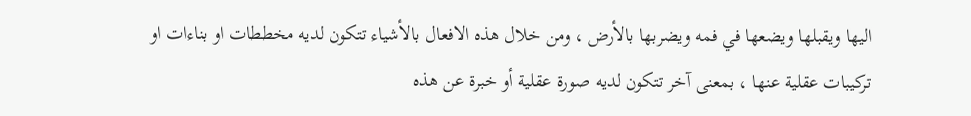اليها ويقبلها ويضعها في فمه ويضربها بالأرض ، ومن خلال هذه الافعال بالأشياء تتكون لديه مخططات او بناءات او تركيبات عقلية عنها ، بمعنى آخر تتكون لديه صورة عقلية أو خبرة عن هذه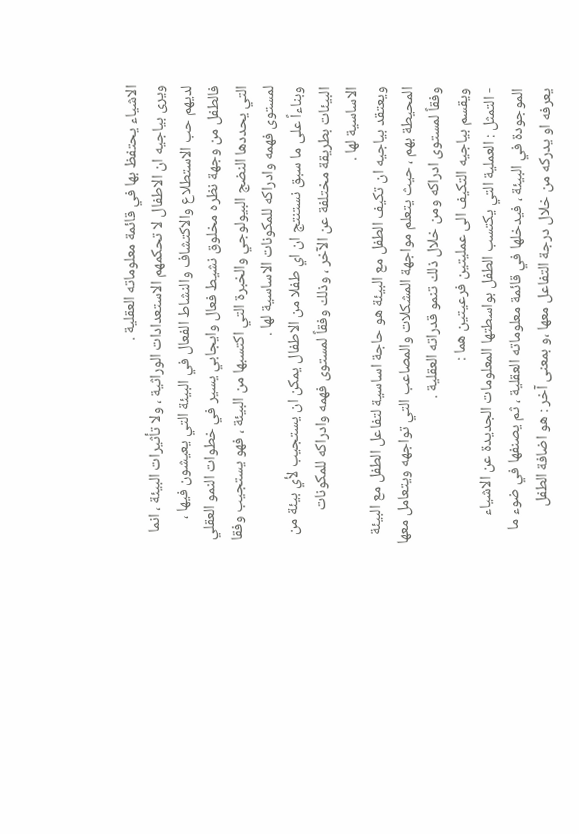الاشياء يحتفظ بها في قائمة معلوماته العقلية .
ويرى بياجيه ان الاطفال لا تحكمهم الاستعدادات الوراثية ، ولا تأثيرات البيئة ، انما لديهم حب الاستطلاع والاكتشاف والنشاط الفعال في البيئة التي يعيشون فيها ، فالطفل من وجهة نظره مخلوق نشيط فعال وايجابي يسير في خطوات النمو العقلي التي يحددها النضج البيولوجي والخبرة التي اكتسبها من البيئة ، فهو يستجيب وفقا لمستوى فهمه وادراكه للمكونات الاساسية لها .
وبناءاً على ما سبق نستنتج ان اي طفلا من الاطفال يمكن ان يستجيب لأي بيئة من البيئات بطريقة مختلفة عن الآخر ، وذلك وفقاً لمستوى فهمه وادراكه للمكونات الاساسية لها .
ويعتقد بياجيه ان تكيف الطفل مع البيئة هو حاجة اساسية لتفاعل الطفل مع البيئة المحيطة بهم ، حيث يتعلم مواجهة المشكلات والمصاعب التي تواجهه ويتعامل معها وفقاً لمستوى ادراكه ومن خلال ذلك تنمو قدراته العقلية .
ويقسم بياجيه التكيف الى عمليتين فرعيتين هما :
- التمثل : العملية التي يكتسب الطفل بواسطتها المعلومات الجديدة عن الاشياء الموجودة في البيئة ، فيدخلها في قائمة معلوماته العقلية ، ثم يصنفها في ضوء ما يعرفه او يدركه من خلال درجة التفاعل معها ،و بمعنى آخر : هو اضافة الطفل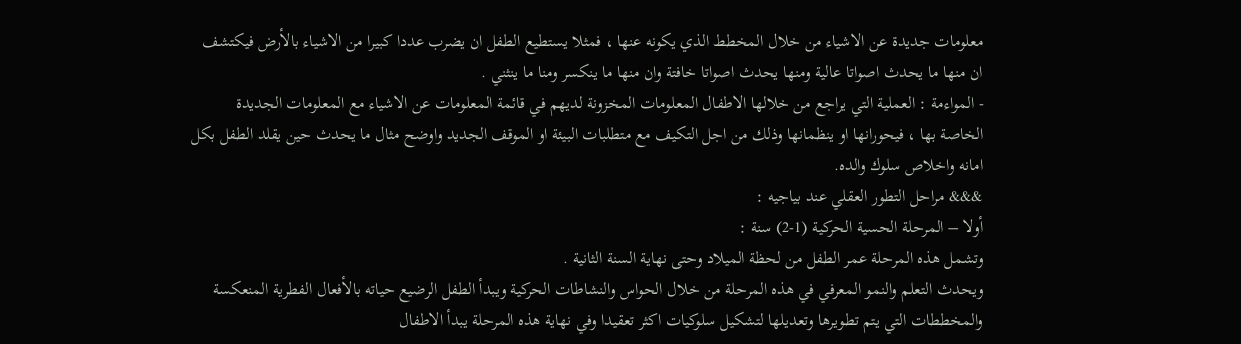معلومات جديدة عن الاشياء من خلال المخطط الذي يكونه عنها ، فمثلا يستطيع الطفل ان يضرب عددا كبيرا من الاشياء بالأرض فيكتشف ان منها ما يحدث اصواتا عالية ومنها يحدث اصواتا خافتة وان منها ما ينكسر ومنا ما ينثني .
- المواءمة : العملية التي يراجع من خلالها الاطفال المعلومات المخزونة لديهم في قائمة المعلومات عن الاشياء مع المعلومات الجديدة الخاصة بها ، فيحورانها او ينظمانها وذلك من اجل التكيف مع متطلبات البيئة او الموقف الجديد واوضح مثال ما يحدث حين يقلد الطفل بكل امانه واخلاص سلوك والده.
&&& مراحل التطور العقلي عند بياجيه :
أولا – المرحلة الحسية الحركية (1-2) سنة :
وتشمل هذه المرحلة عمر الطفل من لحظة الميلاد وحتى نهاية السنة الثانية .
ويحدث التعلم والنمو المعرفي في هذه المرحلة من خلال الحواس والنشاطات الحركية ويبدأ الطفل الرضيع حياته بالأفعال الفطرية المنعكسة والمخططات التي يتم تطويرها وتعديلها لتشكيل سلوكيات اكثر تعقيدا وفي نهاية هذه المرحلة يبدأ الاطفال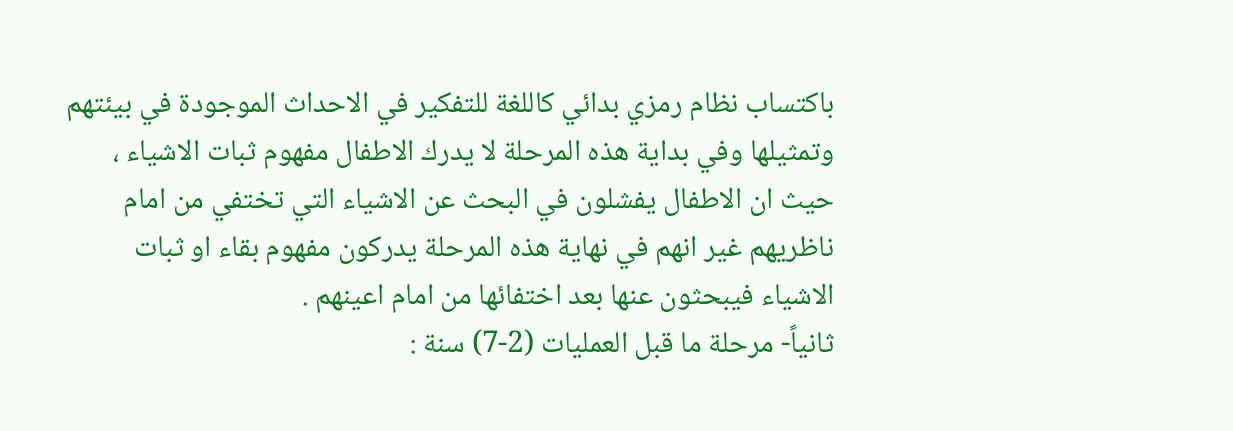باكتساب نظام رمزي بدائي كاللغة للتفكير في الاحداث الموجودة في بيئتهم وتمثيلها وفي بداية هذه المرحلة لا يدرك الاطفال مفهوم ثبات الاشياء ، حيث ان الاطفال يفشلون في البحث عن الاشياء التي تختفي من امام ناظريهم غير انهم في نهاية هذه المرحلة يدركون مفهوم بقاء او ثبات الاشياء فيبحثون عنها بعد اختفائها من امام اعينهم .
ثانياً- مرحلة ما قبل العمليات (2-7) سنة :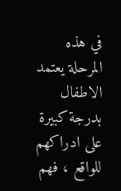في هذه المرحلة يعتمد الاطفال بدرجة كبيرة على ادراكهم للواقع ، فهم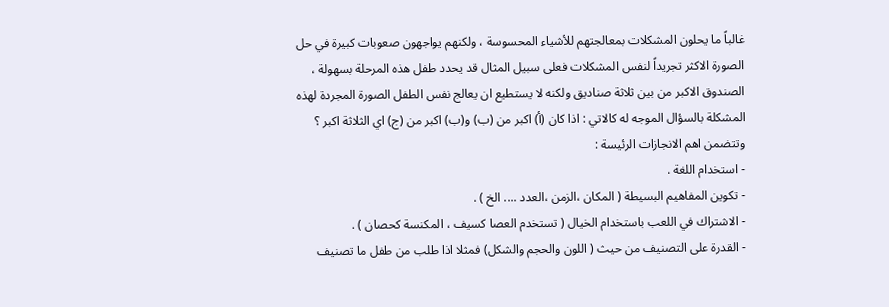غالباً ما يحلون المشكلات بمعالجتهم للأشياء المحسوسة ، ولكنهم يواجهون صعوبات كبيرة في حل الصورة الاكثر تجريداً لنفس المشكلات فعلى سبيل المثال قد يحدد طفل هذه المرحلة بسهولة ، الصندوق الاكبر من بين ثلاثة صناديق ولكنه لا يستطيع ان يعالج نفس الطفل الصورة المجردة لهذه المشكلة بالسؤال الموجه له كالاتي : اذا كان (أ) اكبر من (ب) و(ب) اكبر من (ج) اي الثلاثة اكبر ؟
وتتضمن اهم الانجازات الرئيسة :
- استخدام اللغة .
- تكوين المفاهيم البسيطة ( المكان ،الزمن ،العدد .... الخ ) .
- الاشتراك في اللعب باستخدام الخيال ( تستخدم العصا كسيف ، المكنسة كحصان ) .
- القدرة على التصنيف من حيث ( اللون والحجم والشكل) فمثلا اذا طلب من طفل ما تصنيف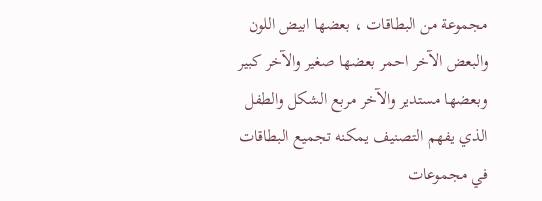مجموعة من البطاقات ، بعضها ابيض اللون والبعض الآخر احمر بعضها صغير والآخر كبير وبعضها مستدير والآخر مربع الشكل والطفل الذي يفهم التصنيف يمكنه تجميع البطاقات في مجموعات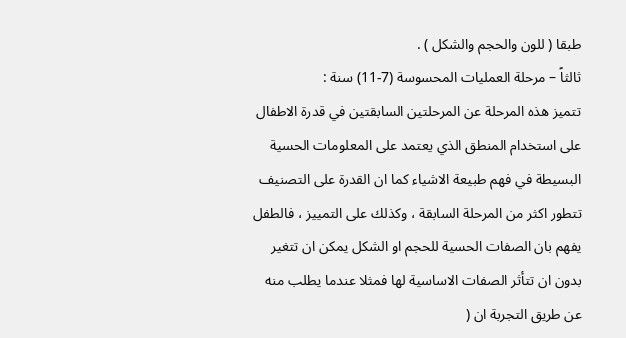طبقا ( للون والحجم والشكل ) .
ثالثاً – مرحلة العمليات المحسوسة (7-11) سنة :
تتميز هذه المرحلة عن المرحلتين السابقتين في قدرة الاطفال على استخدام المنطق الذي يعتمد على المعلومات الحسية البسيطة في فهم طبيعة الاشياء كما ان القدرة على التصنيف تتطور اكثر من المرحلة السابقة ، وكذلك على التمييز ، فالطفل يفهم بان الصفات الحسية للحجم او الشكل يمكن ان تتغير بدون ان تتأثر الصفات الاساسية لها فمثلا عندما يطلب منه عن طريق التجربة ان (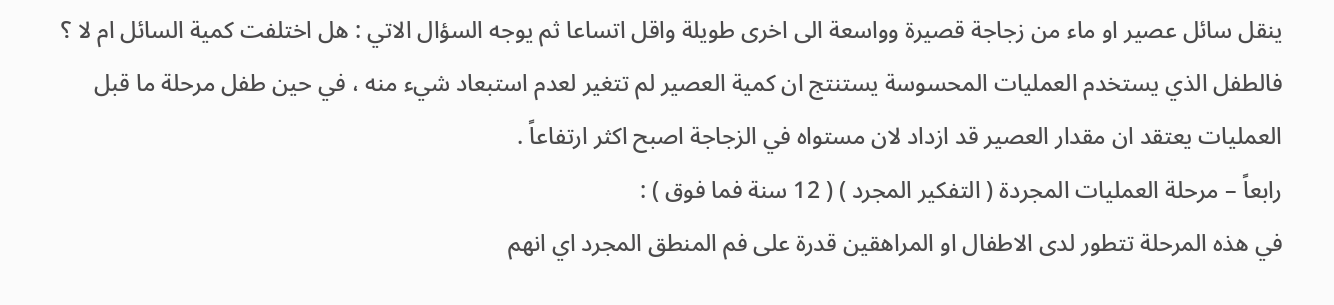ينقل سائل عصير او ماء من زجاجة قصيرة وواسعة الى اخرى طويلة واقل اتساعا ثم يوجه السؤال الاتي : هل اختلفت كمية السائل ام لا ؟ فالطفل الذي يستخدم العمليات المحسوسة يستنتج ان كمية العصير لم تتغير لعدم استبعاد شيء منه ، في حين طفل مرحلة ما قبل العمليات يعتقد ان مقدار العصير قد ازداد لان مستواه في الزجاجة اصبح اكثر ارتفاعاً .
رابعاً – مرحلة العمليات المجردة ( التفكير المجرد ) ( 12 سنة فما فوق ) :
في هذه المرحلة تتطور لدى الاطفال او المراهقين قدرة على فم المنطق المجرد اي انهم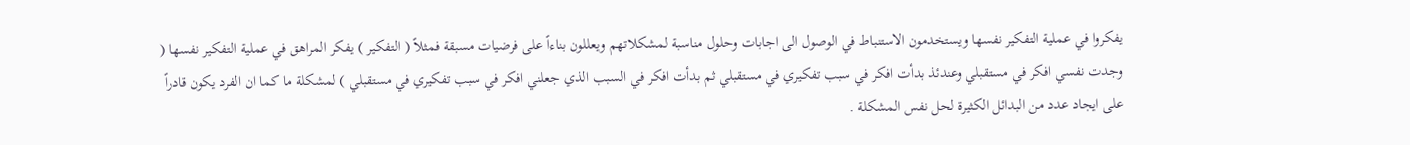يفكروا في عملية التفكير نفسها ويستخدمون الاستنباط في الوصول الى اجابات وحلول مناسبة لمشكلاتهم ويعللون بناءاً على فرضيات مسبقة فمثلاً ( التفكير ) يفكر المراهق في عملية التفكير نفسها ( وجدت نفسي افكر في مستقبلي وعندئذ بدأت افكر في سبب تفكيري في مستقبلي ثم بدأت افكر في السبب الذي جعلني افكر في سبب تفكيري في مستقبلي ) لمشكلة ما كما ان الفرد يكون قادراً على ايجاد عدد من البدائل الكثيرة لحل نفس المشكلة .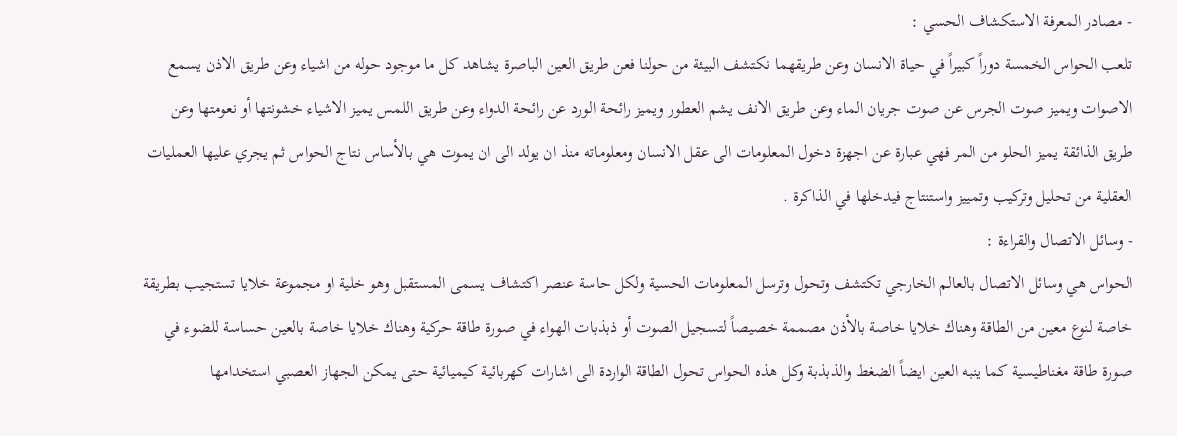- مصادر المعرفة الاستكشاف الحسي :
تلعب الحواس الخمسة دوراً كبيراً في حياة الانسان وعن طريقهما نكتشف البيئة من حولنا فعن طريق العين الباصرة يشاهد كل ما موجود حوله من اشياء وعن طريق الاذن يسمع الاصوات ويميز صوت الجرس عن صوت جريان الماء وعن طريق الانف يشم العطور ويميز رائحة الورد عن رائحة الدواء وعن طريق اللمس يميز الاشياء خشونتها أو نعومتها وعن طريق الذائقة يميز الحلو من المر فهي عبارة عن اجهزة دخول المعلومات الى عقل الانسان ومعلوماته منذ ان يولد الى ان يموت هي بالأساس نتاج الحواس ثم يجري عليها العمليات العقلية من تحليل وتركيب وتمييز واستنتاج فيدخلها في الذاكرة .
- وسائل الاتصال والقراءة :
الحواس هي وسائل الاتصال بالعالم الخارجي تكتشف وتحول وترسل المعلومات الحسية ولكل حاسة عنصر اكتشاف يسمى المستقبل وهو خلية او مجموعة خلايا تستجيب بطريقة خاصة لنوع معين من الطاقة وهناك خلايا خاصة بالأذن مصممة خصيصاً لتسجيل الصوت أو ذبذبات الهواء في صورة طاقة حركية وهناك خلايا خاصة بالعين حساسة للضوء في صورة طاقة مغناطيسية كما ينبه العين ايضاً الضغط والذبذبة وكل هذه الحواس تحول الطاقة الواردة الى اشارات كهربائية كيميائية حتى يمكن الجهاز العصبي استخدامها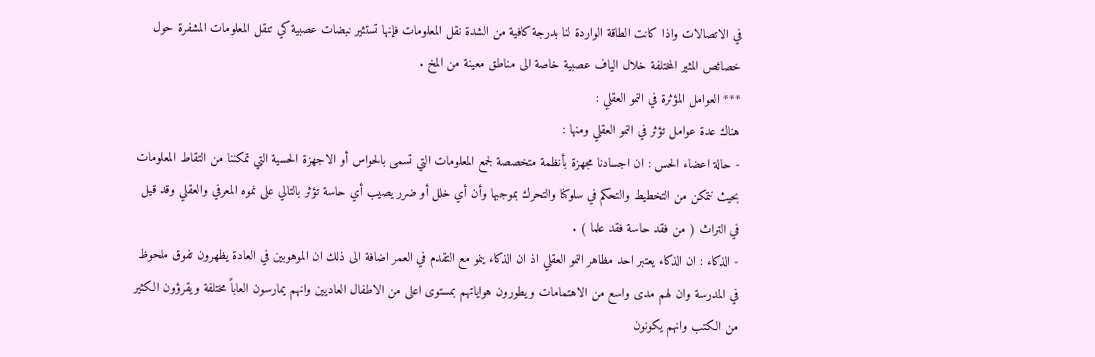في الاتصالات واذا كانت الطاقة الواردة لنا بدرجة كافية من الشدة نقل المعلومات فإنها تستثير نبضات عصبية كي تنقل المعلومات المشفرة حول خصائص المثير المختلفة خلال الياف عصبية خاصة الى مناطق معينة من المخ .
*** العوامل المؤثرة في النمو العقلي :
هناك عدة عوامل تؤثر في النمو العقلي ومنها :
- حالة اعضاء الحس : ان اجسادنا مجهزة بأنظمة متخصصة لجمع المعلومات التي تسمى بالحواس أو الاجهزة الحسية التي تمكننا من التقاط المعلومات بحيث نتمكن من التخطيط والتحكم في سلوكنا والتحرك بموجبها وأن أي خلل أو ضرر يصيب أي حاسة تؤثر بالتالي على نموه المعرفي والعقلي وقد قيل في التراث ( من فقد حاسة فقد علما ) .
- الذكاء : ان الذكاء يعتبر احد مظاهر النمو العقلي اذ ان الذكاء ينمو مع التقدم في العمر اضافة الى ذلك ان الموهوبين في العادة يظهرون تفوق ملحوظ في المدرسة وان لهم مدى واسع من الاهتمامات ويطورون هواياتهم بمستوى اعلى من الاطفال العاديين وانهم يمارسون العاباً مختلفة ويقرؤون الكثير من الكتب وانهم يكونون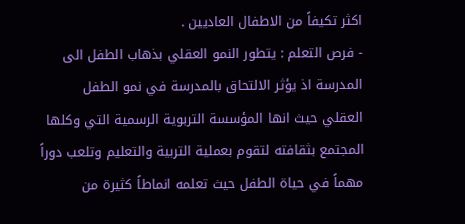اكثر تكيفاً من الاطفال العاديين .
- فرص التعلم : يتطور النمو العقلي بذهاب الطفل الى المدرسة اذ يؤثر الالتحاق بالمدرسة في نمو الطفل العقلي حيث انها المؤسسة التربوية الرسمية التي وكلها المجتمع بثقافته لتقوم بعملية التربية والتعليم وتلعب دوراً مهماً في حياة الطفل حيث تعلمه انماطاً كثيرة من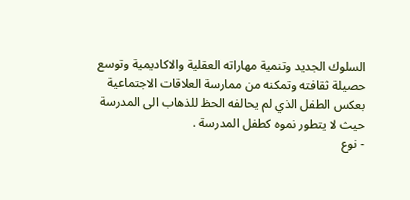السلوك الجديد وتنمية مهاراته العقلية والاكاديمية وتوسع حصيلة ثقافته وتمكنه من ممارسة العلاقات الاجتماعية بعكس الطفل الذي لم يحالفه الحظ للذهاب الى المدرسة حيث لا يتطور نموه كطفل المدرسة .
- نوع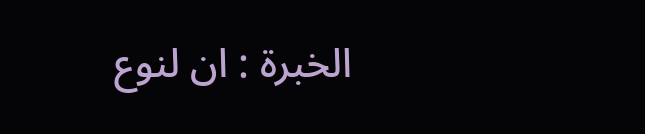الخبرة : ان لنوع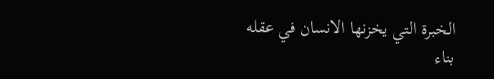الخبرة التي يخزنها الانسان في عقله بناء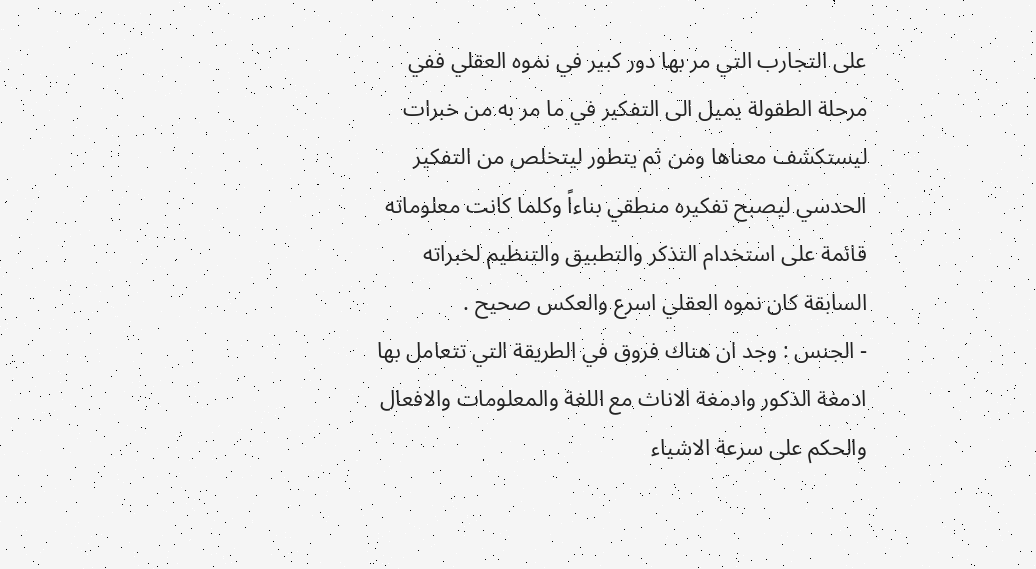على التجارب التي مر بها دور كبير في نموه العقلي ففي مرحلة الطفولة يميل الى التفكير في ما مر به من خبرات ليستكشف معناها ومن ثم يتطور ليتخلص من التفكير الحدسي ليصبح تفكيره منطقي بناءاً وكلما كانت معلوماته قائمة على استخدام التذكر والتطبيق والتنظيم لخبراته السابقة كان نموه العقلي اسرع والعكس صحيح .
- الجنس : وجد ان هناك فروق في الطريقة التي تتعامل بها ادمغة الذكور وادمغة الاناث مع اللغة والمعلومات والافعال والحكم على سرعة الاشياء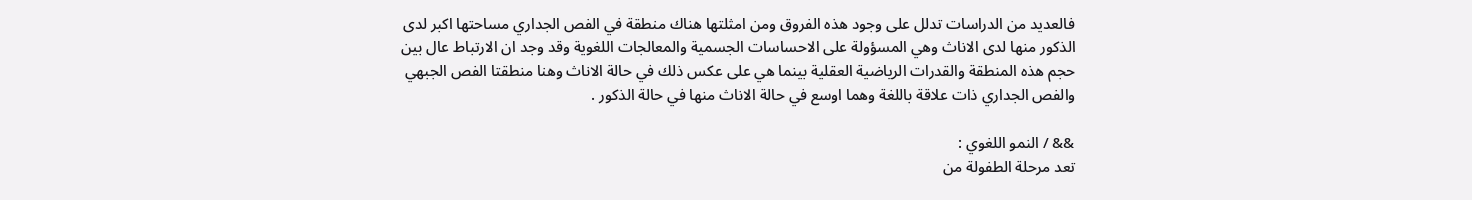فالعديد من الدراسات تدلل على وجود هذه الفروق ومن امثلتها هناك منطقة في الفص الجداري مساحتها اكبر لدى الذكور منها لدى الاناث وهي المسؤولة على الاحساسات الجسمية والمعالجات اللغوية وقد وجد ان الارتباط عال بين حجم هذه المنطقة والقدرات الرياضية العقلية بينما هي على عكس ذلك في حالة الاناث وهنا منطقتا الفص الجبهي والفص الجداري ذات علاقة باللغة وهما اوسع في حالة الاناث منها في حالة الذكور .

&& / النمو اللغوي :
تعد مرحلة الطفولة من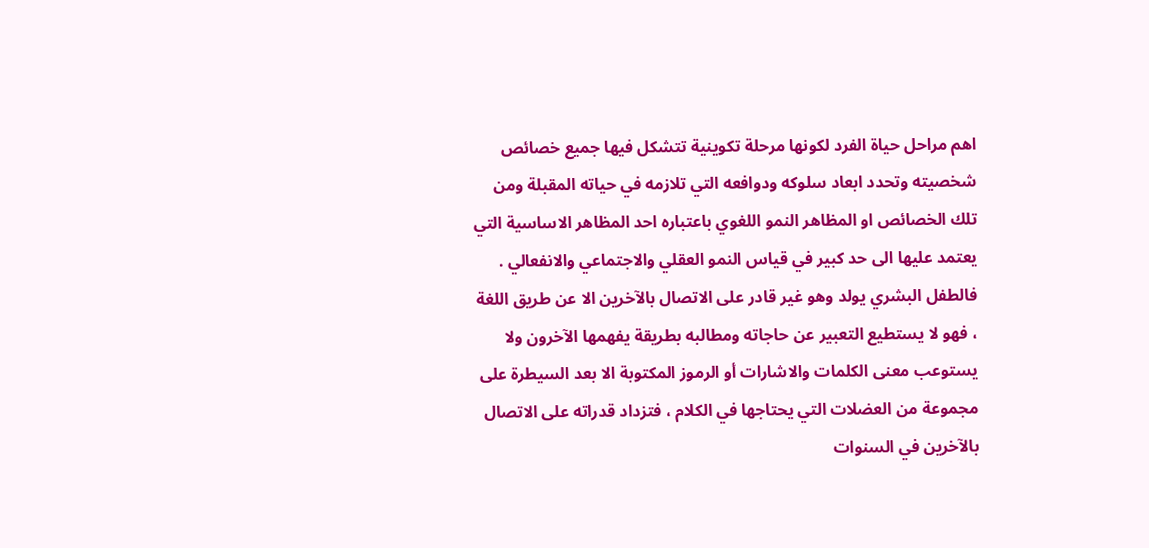اهم مراحل حياة الفرد لكونها مرحلة تكوينية تتشكل فيها جميع خصائص شخصيته وتحدد ابعاد سلوكه ودوافعه التي تلازمه في حياته المقبلة ومن تلك الخصائص او المظاهر النمو اللغوي باعتباره احد المظاهر الاساسية التي يعتمد عليها الى حد كبير في قياس النمو العقلي والاجتماعي والانفعالي .
فالطفل البشري يولد وهو غير قادر على الاتصال بالآخرين الا عن طريق اللغة ، فهو لا يستطيع التعبير عن حاجاته ومطالبه بطريقة يفهمها الآخرون ولا يستوعب معنى الكلمات والاشارات أو الرموز المكتوبة الا بعد السيطرة على مجموعة من العضلات التي يحتاجها في الكلام ، فتزداد قدراته على الاتصال بالآخرين في السنوات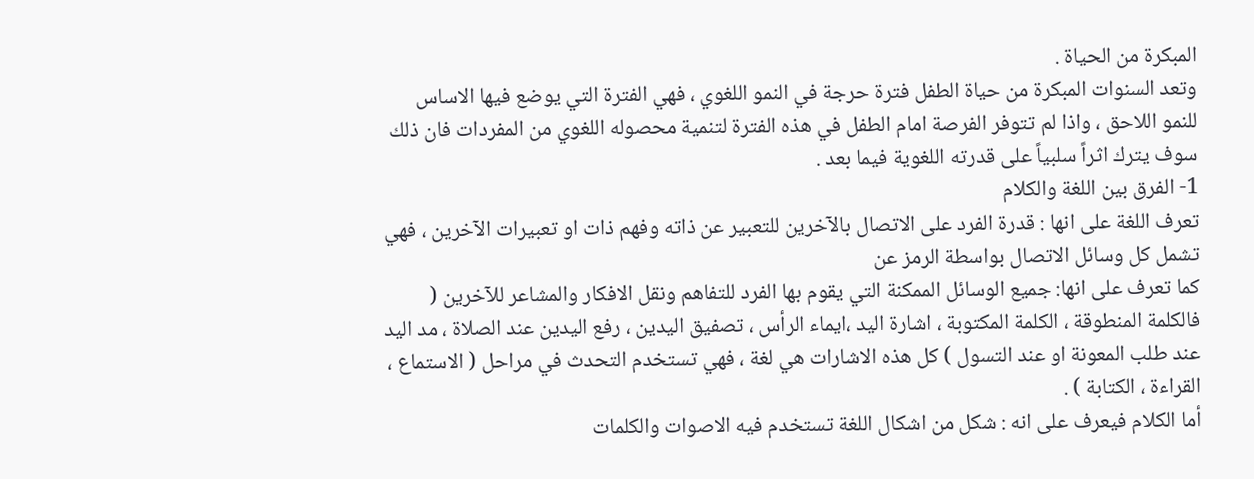المبكرة من الحياة .
وتعد السنوات المبكرة من حياة الطفل فترة حرجة في النمو اللغوي ، فهي الفترة التي يوضع فيها الاساس للنمو اللاحق ، واذا لم تتوفر الفرصة امام الطفل في هذه الفترة لتنمية محصوله اللغوي من المفردات فان ذلك سوف يترك اثراً سلبياً على قدرته اللغوية فيما بعد .
1- الفرق بين اللغة والكلام
تعرف اللغة على انها : قدرة الفرد على الاتصال بالآخرين للتعبير عن ذاته وفهم ذات او تعبيرات الآخرين ، فهي تشمل كل وسائل الاتصال بواسطة الرمز عن
كما تعرف على انها: جميع الوسائل الممكنة التي يقوم بها الفرد للتفاهم ونقل الافكار والمشاعر للآخرين ( فالكلمة المنطوقة ، الكلمة المكتوبة ، اشارة اليد ،ايماء الرأس ، تصفيق اليدين ، رفع اليدين عند الصلاة ، مد اليد عند طلب المعونة او عند التسول ) كل هذه الاشارات هي لغة ، فهي تستخدم التحدث في مراحل ( الاستماع ، القراءة ، الكتابة ) .
أما الكلام فيعرف على انه : شكل من اشكال اللغة تستخدم فيه الاصوات والكلمات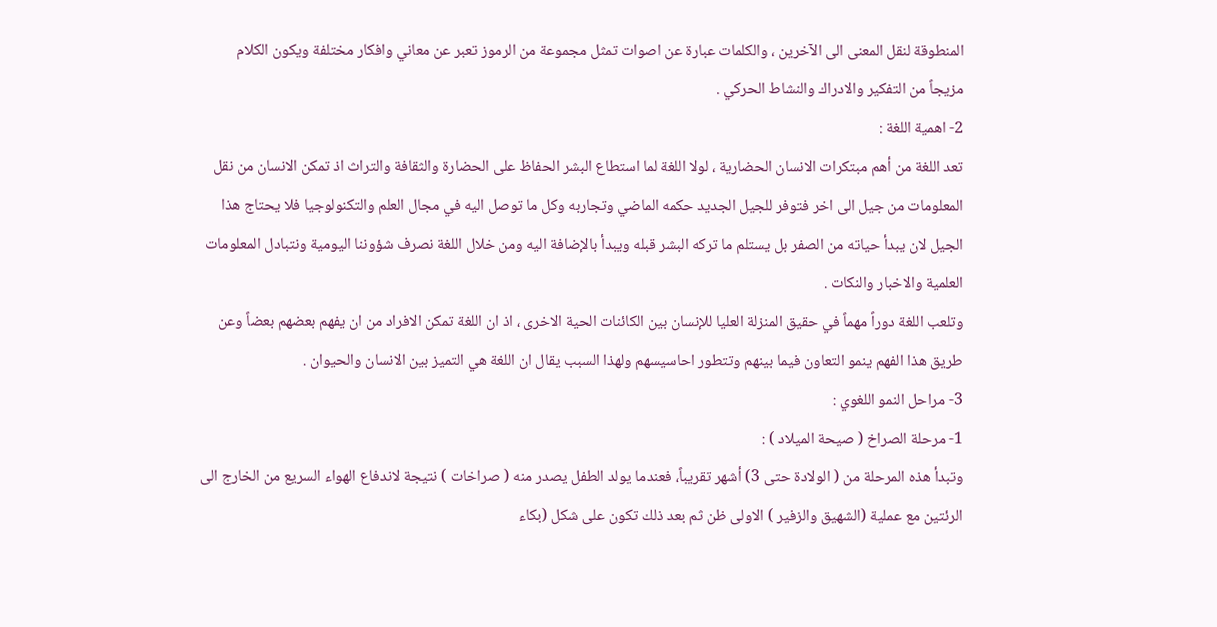المنطوقة لنقل المعنى الى الآخرين ، والكلمات عبارة عن اصوات تمثل مجموعة من الرموز تعبر عن معاني وافكار مختلفة ويكون الكلام مزيجاً من التفكير والادراك والنشاط الحركي .
2- اهمية اللغة :
تعد اللغة من أهم مبتكرات الانسان الحضارية ، لولا اللغة لما استطاع البشر الحفاظ على الحضارة والثقافة والتراث اذ تمكن الانسان من نقل المعلومات من جيل الى اخر فتوفر للجيل الجديد حكمه الماضي وتجاربه وكل ما توصل اليه في مجال العلم والتكنولوجيا فلا يحتاج هذا الجيل لان يبدأ حياته من الصفر بل يستلم ما تركه البشر قبله ويبدأ بالإضافة اليه ومن خلال اللغة نصرف شؤوننا اليومية ونتبادل المعلومات العلمية والاخبار والنكات .
وتلعب اللغة دوراً مهماً في حقيق المنزلة العليا للإنسان بين الكائنات الحية الاخرى ، اذ ان اللغة تمكن الافراد من ان يفهم بعضهم بعضاً وعن طريق هذا الفهم ينمو التعاون فيما بينهم وتتطور احاسيسهم ولهذا السبب يقال ان اللغة هي التميز بين الانسان والحيوان .
3- مراحل النمو اللغوي :
1- مرحلة الصراخ ( صيحة الميلاد ) :
وتبدأ هذه المرحلة من ( الولادة حتى 3) أشهر تقريباً، فعندما يولد الطفل يصدر منه ( صراخات ) نتيجة لاندفاع الهواء السريع من الخارج الى الرئتين مع عملية (الشهيق والزفير ) الاولى ظن ثم بعد ذلك تكون على شكل (بكاء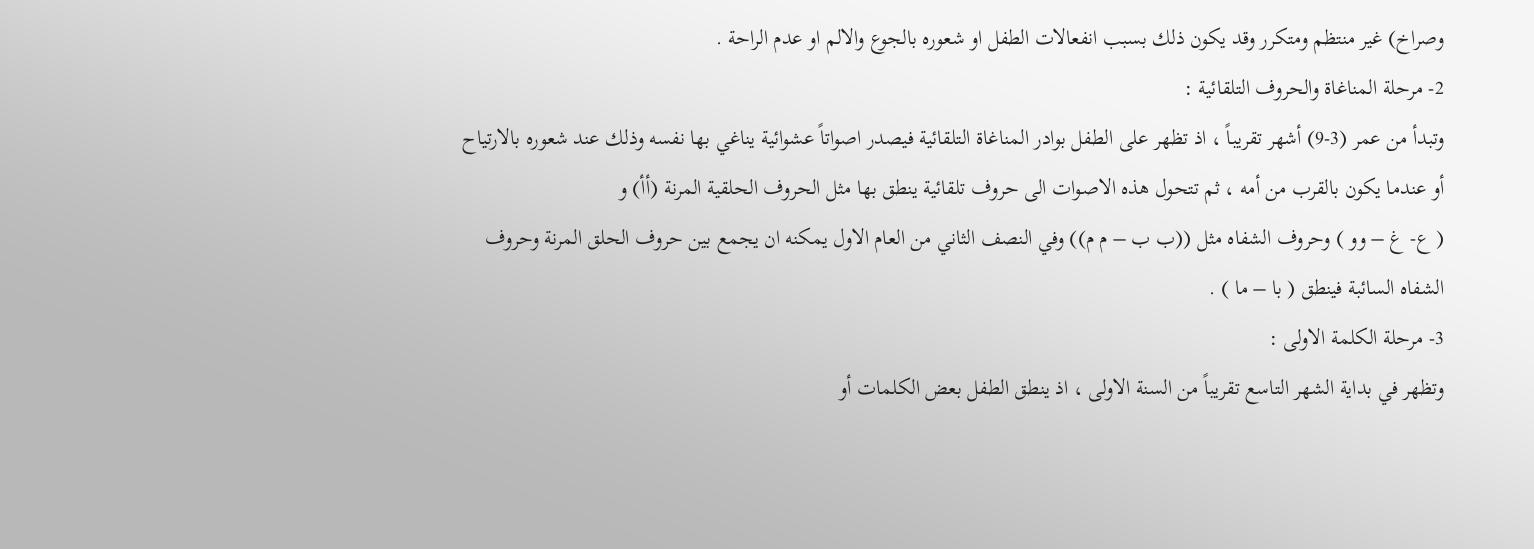وصراخ) غير منتظم ومتكرر وقد يكون ذلك بسبب انفعالات الطفل او شعوره بالجوع والالم او عدم الراحة .
2- مرحلة المناغاة والحروف التلقائية :
وتبدأ من عمر (3-9) أشهر تقريباً ، اذ تظهر على الطفل بوادر المناغاة التلقائية فيصدر اصواتاً عشوائية يناغي بها نفسه وذلك عند شعوره بالارتياح أو عندما يكون بالقرب من أمه ، ثم تتحول هذه الاصوات الى حروف تلقائية ينطق بها مثل الحروف الحلقية المرنة (أأ) و
( ع- غ – وو ) وحروف الشفاه مثل ((ب ب – م م)) وفي النصف الثاني من العام الاول يمكنه ان يجمع بين حروف الحلق المرنة وحروف الشفاه السائبة فينطق ( با – ما ) .
3- مرحلة الكلمة الاولى :
وتظهر في بداية الشهر التاسع تقريباً من السنة الاولى ، اذ ينطق الطفل بعض الكلمات أو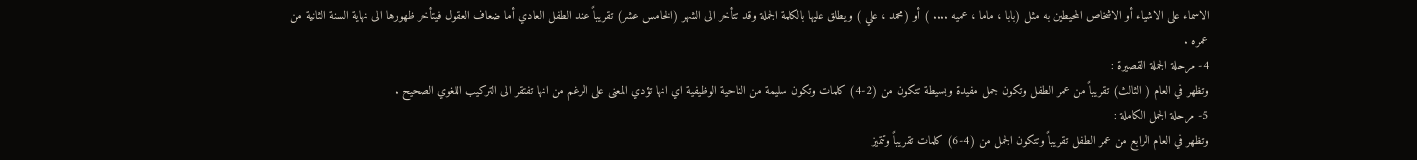الاسماء على الاشياء أو الاشخاص المحيطين به مثل (بابا ، ماما ، عميه .... ) أو (محمد ، علي ) ويطلق عليها بالكلمة الجملة وقد تتأخر الى الشهر (الخامس عشر) تقريباً عند الطفل العادي أما ضعاف العقول فيتأخر ظهورها الى نهاية السنة الثانية من عمره .
4- مرحلة الجملة القصيرة :
وتظهر في العام ( الثالث) تقريباً من عمر الطفل وتكون جمل مفيدة وبسيطة تتكون من (2-4) كلمات وتكون سليمة من الناحية الوظيفية اي انها تؤدي المعنى على الرغم من انها تفتقر الى التركيب اللغوي الصحيح .
5- مرحلة الجمل الكاملة :
وتظهر في العام الرابع من عمر الطفل تقريباً وتتكون الجمل من (4-6) كلمات تقريباً وتتميز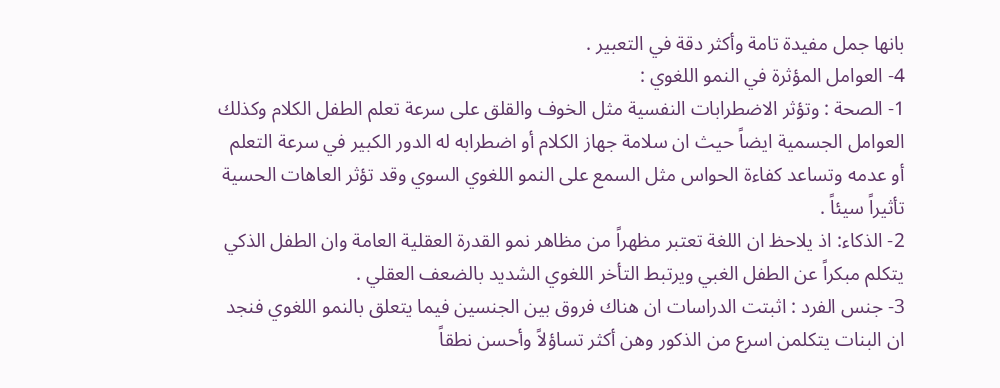بانها جمل مفيدة تامة وأكثر دقة في التعبير .
4- العوامل المؤثرة في النمو اللغوي :
1- الصحة : وتؤثر الاضطرابات النفسية مثل الخوف والقلق على سرعة تعلم الطفل الكلام وكذلك العوامل الجسمية ايضاً حيث ان سلامة جهاز الكلام أو اضطرابه له الدور الكبير في سرعة التعلم أو عدمه وتساعد كفاءة الحواس مثل السمع على النمو اللغوي السوي وقد تؤثر العاهات الحسية تأثيراً سيئاً .
2- الذكاء: اذ يلاحظ ان اللغة تعتبر مظهراً من مظاهر نمو القدرة العقلية العامة وان الطفل الذكي يتكلم مبكراً عن الطفل الغبي ويرتبط التأخر اللغوي الشديد بالضعف العقلي .
3- جنس الفرد : اثبتت الدراسات ان هناك فروق بين الجنسين فيما يتعلق بالنمو اللغوي فنجد ان البنات يتكلمن اسرع من الذكور وهن أكثر تساؤلاً وأحسن نطقاً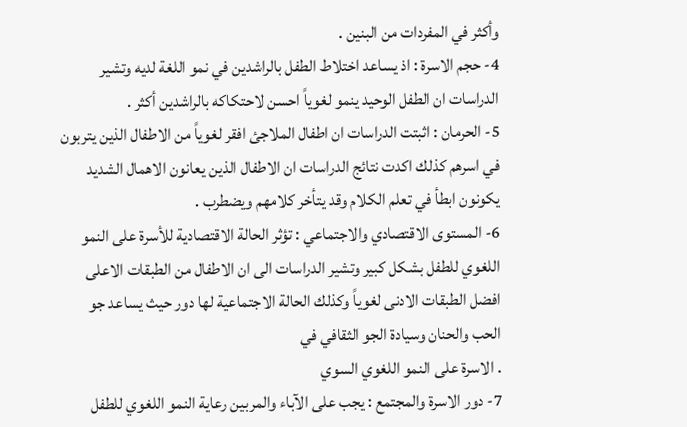وأكثر في المفردات من البنين .
4- حجم الاسرة : اذ يساعد اختلاط الطفل بالراشدين في نمو اللغة لديه وتشير الدراسات ان الطفل الوحيد ينمو لغوياً احسن لاحتكاكه بالراشدين أكثر .
5- الحرمان : اثبتت الدراسات ان اطفال الملاجئ افقر لغوياً من الاطفال الذين يتربون في اسرهم كذلك اكدت نتائج الدراسات ان الاطفال الذين يعانون الاهمال الشديد يكونون ابطأ في تعلم الكلام وقد يتأخر كلامهم ويضطرب .
6- المستوى الاقتصادي والاجتماعي : تؤثر الحالة الاقتصادية للأسرة على النمو اللغوي للطفل بشكل كبير وتشير الدراسات الى ان الاطفال من الطبقات الاعلى افضل الطبقات الادنى لغوياً وكذلك الحالة الاجتماعية لها دور حيث يساعد جو الحب والحنان وسيادة الجو الثقافي في
. الاسرة على النمو اللغوي السوي
7- دور الاسرة والمجتمع : يجب على الآباء والمربين رعاية النمو اللغوي للطفل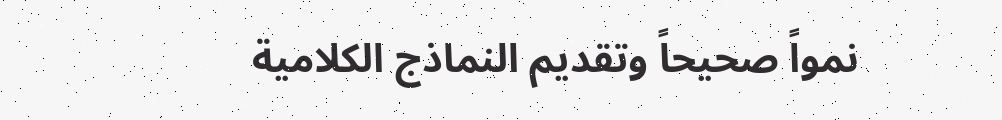نمواً صحيحاً وتقديم النماذج الكلامية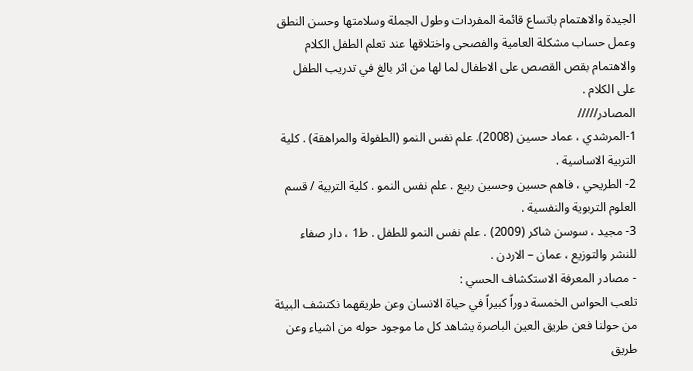الجيدة والاهتمام باتساع قائمة المفردات وطول الجملة وسلامتها وحسن النطق وعمل حساب مشكلة العامية والفصحى واختلاقها عند تعلم الطفل الكلام والاهتمام بقص القصص على الاطفال لما لها من اثر بالغ في تدريب الطفل على الكلام .
المصادر/////
1-المرشدي ، عماد حسين (2008). علم نفس النمو (الطفولة والمراهقة) . كلية التربية الاساسية .
2- الطريحي ، فاهم حسين وحسين ربيع . علم نفس النمو . كلية التربية / قسم العلوم التربوية والنفسية .
3- مجيد ، سوسن شاكر (2009) . علم نفس النمو للطفل . ط1 ، دار صفاء للنشر والتوزيع ، عمان – الاردن .
- مصادر المعرفة الاستكشاف الحسي :
تلعب الحواس الخمسة دوراً كبيراً في حياة الانسان وعن طريقهما نكتشف البيئة من حولنا فعن طريق العين الباصرة يشاهد كل ما موجود حوله من اشياء وعن طريق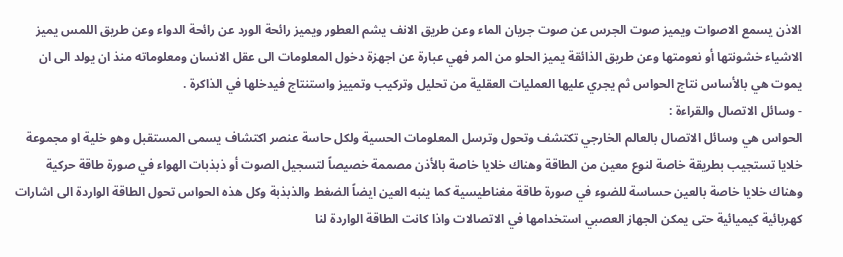الاذن يسمع الاصوات ويميز صوت الجرس عن صوت جريان الماء وعن طريق الانف يشم العطور ويميز رائحة الورد عن رائحة الدواء وعن طريق اللمس يميز الاشياء خشونتها أو نعومتها وعن طريق الذائقة يميز الحلو من المر فهي عبارة عن اجهزة دخول المعلومات الى عقل الانسان ومعلوماته منذ ان يولد الى ان يموت هي بالأساس نتاج الحواس ثم يجري عليها العمليات العقلية من تحليل وتركيب وتمييز واستنتاج فيدخلها في الذاكرة .
- وسائل الاتصال والقراءة :
الحواس هي وسائل الاتصال بالعالم الخارجي تكتشف وتحول وترسل المعلومات الحسية ولكل حاسة عنصر اكتشاف يسمى المستقبل وهو خلية او مجموعة خلايا تستجيب بطريقة خاصة لنوع معين من الطاقة وهناك خلايا خاصة بالأذن مصممة خصيصاً لتسجيل الصوت أو ذبذبات الهواء في صورة طاقة حركية وهناك خلايا خاصة بالعين حساسة للضوء في صورة طاقة مغناطيسية كما ينبه العين ايضاً الضغط والذبذبة وكل هذه الحواس تحول الطاقة الواردة الى اشارات كهربائية كيميائية حتى يمكن الجهاز العصبي استخدامها في الاتصالات واذا كانت الطاقة الواردة لنا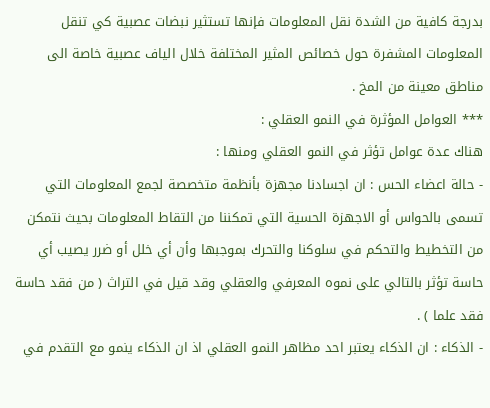بدرجة كافية من الشدة نقل المعلومات فإنها تستثير نبضات عصبية كي تنقل المعلومات المشفرة حول خصائص المثير المختلفة خلال الياف عصبية خاصة الى مناطق معينة من المخ .
*** العوامل المؤثرة في النمو العقلي :
هناك عدة عوامل تؤثر في النمو العقلي ومنها :
- حالة اعضاء الحس : ان اجسادنا مجهزة بأنظمة متخصصة لجمع المعلومات التي تسمى بالحواس أو الاجهزة الحسية التي تمكننا من التقاط المعلومات بحيث نتمكن من التخطيط والتحكم في سلوكنا والتحرك بموجبها وأن أي خلل أو ضرر يصيب أي حاسة تؤثر بالتالي على نموه المعرفي والعقلي وقد قيل في التراث ( من فقد حاسة فقد علما ) .
- الذكاء : ان الذكاء يعتبر احد مظاهر النمو العقلي اذ ان الذكاء ينمو مع التقدم في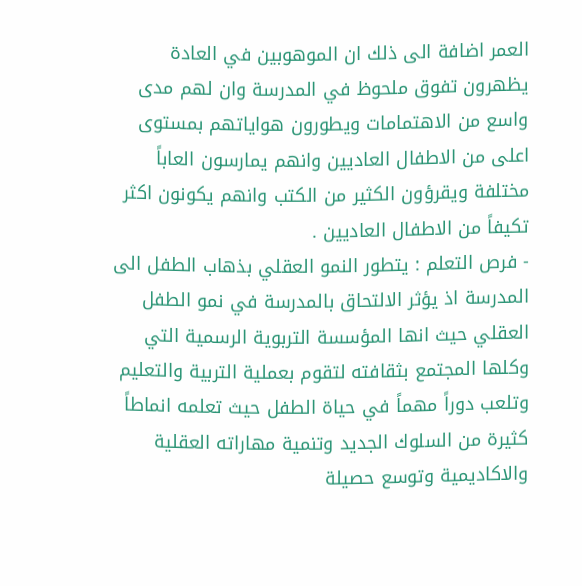العمر اضافة الى ذلك ان الموهوبين في العادة يظهرون تفوق ملحوظ في المدرسة وان لهم مدى واسع من الاهتمامات ويطورون هواياتهم بمستوى اعلى من الاطفال العاديين وانهم يمارسون العاباً مختلفة ويقرؤون الكثير من الكتب وانهم يكونون اكثر تكيفاً من الاطفال العاديين .
- فرص التعلم : يتطور النمو العقلي بذهاب الطفل الى المدرسة اذ يؤثر الالتحاق بالمدرسة في نمو الطفل العقلي حيث انها المؤسسة التربوية الرسمية التي وكلها المجتمع بثقافته لتقوم بعملية التربية والتعليم وتلعب دوراً مهماً في حياة الطفل حيث تعلمه انماطاً كثيرة من السلوك الجديد وتنمية مهاراته العقلية والاكاديمية وتوسع حصيلة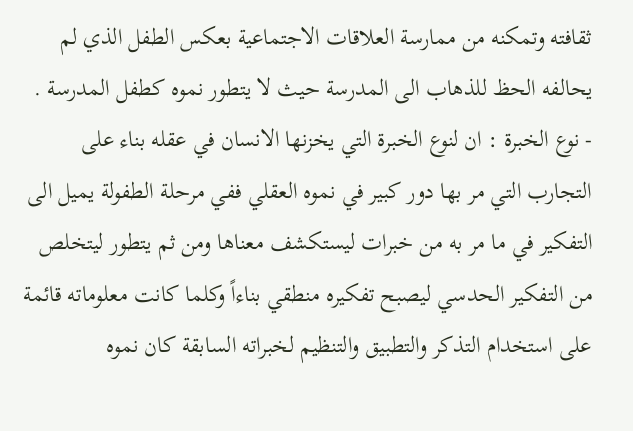ثقافته وتمكنه من ممارسة العلاقات الاجتماعية بعكس الطفل الذي لم يحالفه الحظ للذهاب الى المدرسة حيث لا يتطور نموه كطفل المدرسة .
- نوع الخبرة : ان لنوع الخبرة التي يخزنها الانسان في عقله بناء على التجارب التي مر بها دور كبير في نموه العقلي ففي مرحلة الطفولة يميل الى التفكير في ما مر به من خبرات ليستكشف معناها ومن ثم يتطور ليتخلص من التفكير الحدسي ليصبح تفكيره منطقي بناءاً وكلما كانت معلوماته قائمة على استخدام التذكر والتطبيق والتنظيم لخبراته السابقة كان نموه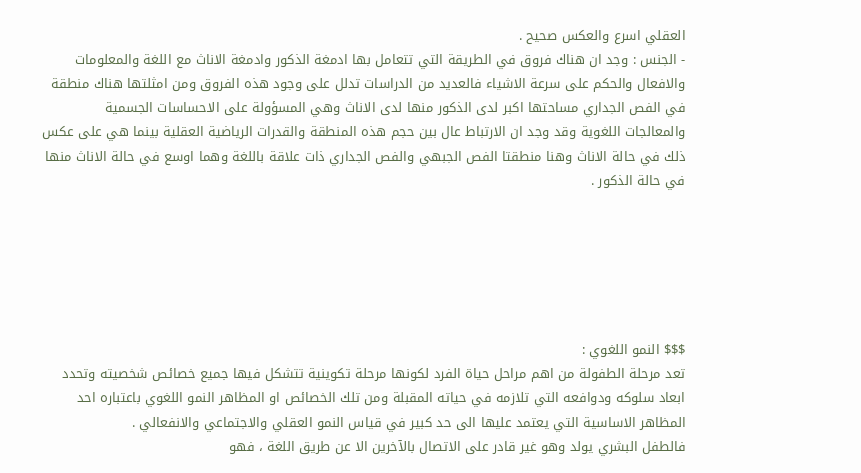العقلي اسرع والعكس صحيح .
- الجنس : وجد ان هناك فروق في الطريقة التي تتعامل بها ادمغة الذكور وادمغة الاناث مع اللغة والمعلومات والافعال والحكم على سرعة الاشياء فالعديد من الدراسات تدلل على وجود هذه الفروق ومن امثلتها هناك منطقة في الفص الجداري مساحتها اكبر لدى الذكور منها لدى الاناث وهي المسؤولة على الاحساسات الجسمية والمعالجات اللغوية وقد وجد ان الارتباط عال بين حجم هذه المنطقة والقدرات الرياضية العقلية بينما هي على عكس ذلك في حالة الاناث وهنا منطقتا الفص الجبهي والفص الجداري ذات علاقة باللغة وهما اوسع في حالة الاناث منها في حالة الذكور .






$$$ النمو اللغوي :
تعد مرحلة الطفولة من اهم مراحل حياة الفرد لكونها مرحلة تكوينية تتشكل فيها جميع خصائص شخصيته وتحدد ابعاد سلوكه ودوافعه التي تلازمه في حياته المقبلة ومن تلك الخصائص او المظاهر النمو اللغوي باعتباره احد المظاهر الاساسية التي يعتمد عليها الى حد كبير في قياس النمو العقلي والاجتماعي والانفعالي .
فالطفل البشري يولد وهو غير قادر على الاتصال بالآخرين الا عن طريق اللغة ، فهو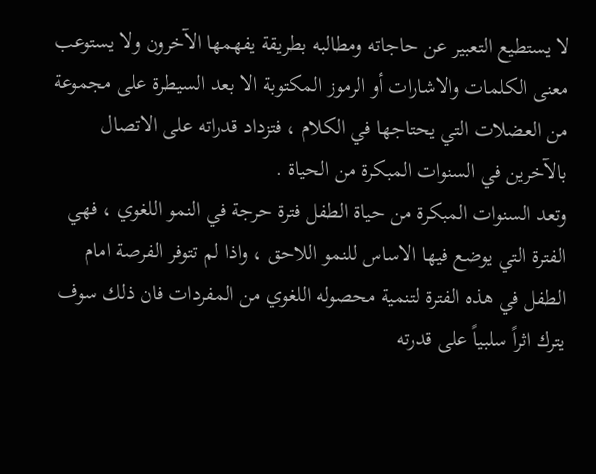لا يستطيع التعبير عن حاجاته ومطالبه بطريقة يفهمها الآخرون ولا يستوعب معنى الكلمات والاشارات أو الرموز المكتوبة الا بعد السيطرة على مجموعة من العضلات التي يحتاجها في الكلام ، فتزداد قدراته على الاتصال بالآخرين في السنوات المبكرة من الحياة .
وتعد السنوات المبكرة من حياة الطفل فترة حرجة في النمو اللغوي ، فهي الفترة التي يوضع فيها الاساس للنمو اللاحق ، واذا لم تتوفر الفرصة امام الطفل في هذه الفترة لتنمية محصوله اللغوي من المفردات فان ذلك سوف يترك اثراً سلبياً على قدرته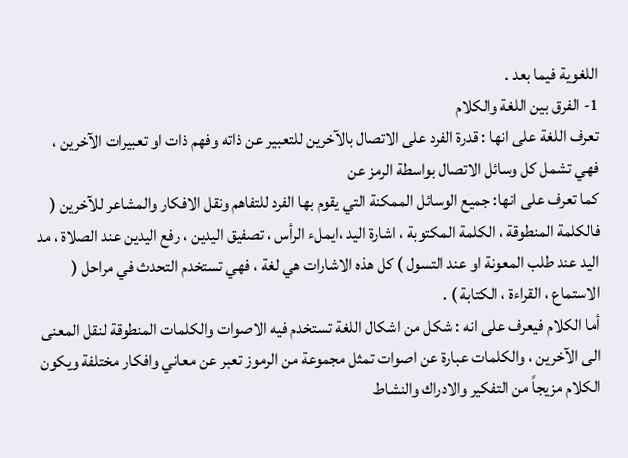اللغوية فيما بعد .
1- الفرق بين اللغة والكلام
تعرف اللغة على انها : قدرة الفرد على الاتصال بالآخرين للتعبير عن ذاته وفهم ذات او تعبيرات الآخرين ، فهي تشمل كل وسائل الاتصال بواسطة الرمز عن
كما تعرف على انها: جميع الوسائل الممكنة التي يقوم بها الفرد للتفاهم ونقل الافكار والمشاعر للآخرين ( فالكلمة المنطوقة ، الكلمة المكتوبة ، اشارة اليد ،ايملء الرأس ، تصفيق اليدين ، رفع اليدين عند الصلاة ، مد اليد عند طلب المعونة او عند التسول ) كل هذه الاشارات هي لغة ، فهي تستخدم التحدث في مراحل ( الاستماع ، القراءة ، الكتابة ) .
أما الكلام فيعرف على انه : شكل من اشكال اللغة تستخدم فيه الاصوات والكلمات المنطوقة لنقل المعنى الى الآخرين ، والكلمات عبارة عن اصوات تمثل مجموعة من الرموز تعبر عن معاني وافكار مختلفة ويكون الكلام مزيجاً من التفكير والادراك والنشاط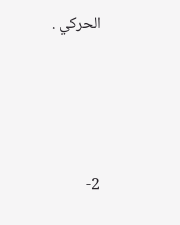الحركي .




2-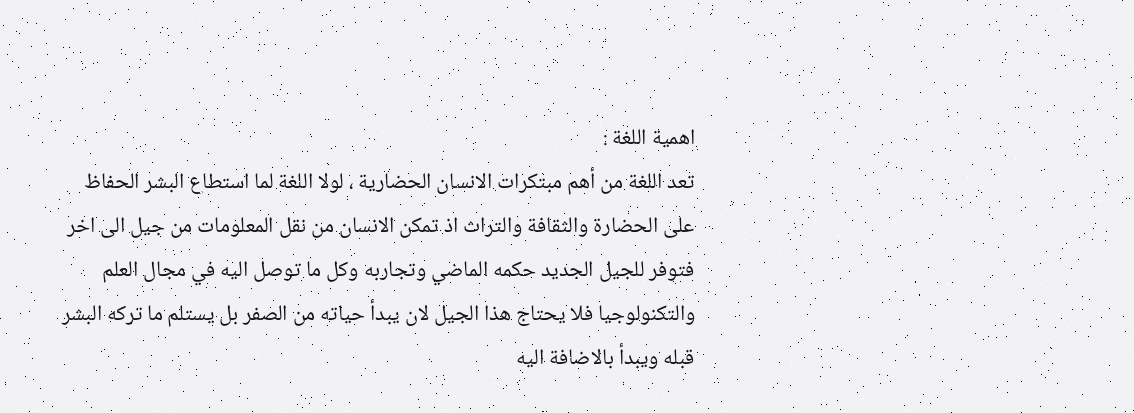اهمية اللغة :
تعد اللغة من أهم مبتكرات الانسان الحضارية ، لولا اللغة لما استطاع البشر الحفاظ على الحضارة والثقافة والتراث اذ تمكن الانسان من نقل المعلومات من جيل الى اخر فتوفر للجيل الجديد حكمه الماضي وتجاربه وكل ما توصل اليه في مجال العلم والتكنولوجيا فلا يحتاج هذا الجيل لان يبدأ حياته من الصفر بل يستلم ما تركه البشر قبله ويبدأ بالاضافة اليه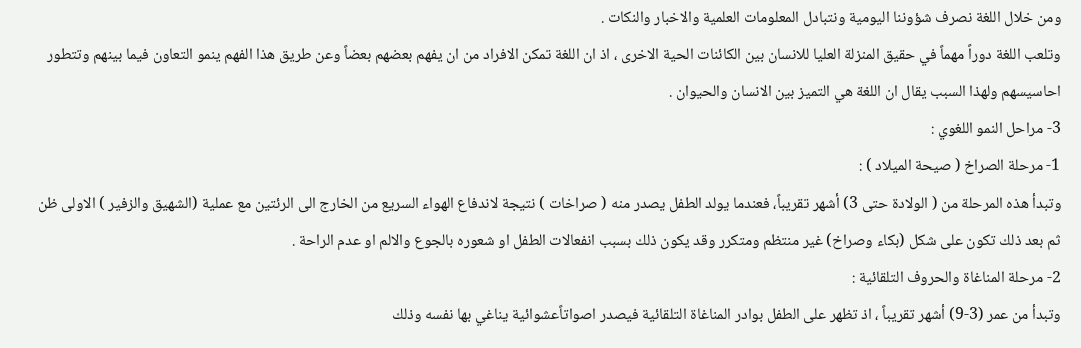ومن خلال اللغة نصرف شؤوننا اليومية ونتبادل المعلومات العلمية والاخبار والنكات .
وتلعب اللغة دوراً مهماً في حقيق المنزلة العليا للانسان بين الكائنات الحية الاخرى ، اذ ان اللغة تمكن الافراد من ان يفهم بعضهم بعضاً وعن طريق هذا الفهم ينمو التعاون فيما بينهم وتتطور احاسيسهم ولهذا السبب يقال ان اللغة هي التميز بين الانسان والحيوان .
3- مراحل النمو اللغوي :
1- مرحلة الصراخ ( صيحة الميلاد ) :
وتبدأ هذه المرحلة من ( الولادة حتى 3) أشهر تقريباً، فعندما يولد الطفل يصدر منه ( صراخات ) نتيجة لاندفاع الهواء السريع من الخارج الى الرئتين مع عملية (الشهيق والزفير ) الاولى ظن ثم بعد ذلك تكون على شكل (بكاء وصراخ) غير منتظم ومتكرر وقد يكون ذلك بسبب انفعالات الطفل او شعوره بالجوع والالم او عدم الراحة .
2- مرحلة المناغاة والحروف التلقائية :
وتبدأ من عمر (3-9) أشهر تقريباً ، اذ تظهر على الطفل بوادر المناغاة التلقائية فيصدر اصواتاًعشوائية يناغي بها نفسه وذلك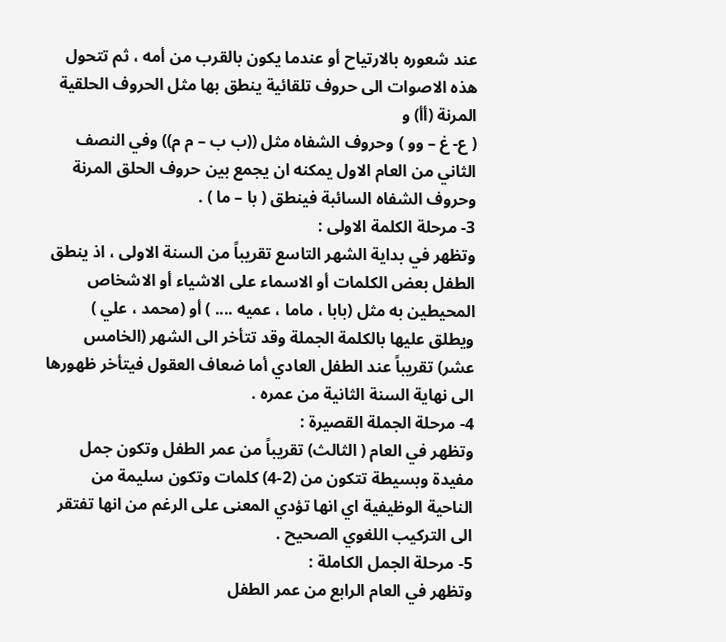عند شعوره بالارتياح أو عندما يكون بالقرب من أمه ، ثم تتحول هذه الاصوات الى حروف تلقائية ينطق بها مثل الحروف الحلقية المرنة (أأ) و
( ع- غ – وو ) وحروف الشفاه مثل ((ب ب – م م)) وفي النصف الثاني من العام الاول يمكنه ان يجمع بين حروف الحلق المرنة وحروف الشفاه السائبة فينطق ( با – ما ) .
3- مرحلة الكلمة الاولى :
وتظهر في بداية الشهر التاسع تقريباً من السنة الاولى ، اذ ينطق الطفل بعض الكلمات أو الاسماء على الاشياء أو الاشخاص المحيطين به مثل (بابا ، ماما ، عميه .... ) أو (محمد ، علي ) ويطلق عليها بالكلمة الجملة وقد تتأخر الى الشهر (الخامس عشر) تقريباً عند الطفل العادي أما ضعاف العقول فيتأخر ظهورها الى نهاية السنة الثانية من عمره .
4- مرحلة الجملة القصيرة :
وتظهر في العام ( الثالث) تقريباً من عمر الطفل وتكون جمل مفيدة وبسيطة تتكون من (2-4) كلمات وتكون سليمة من الناحية الوظيفية اي انها تؤدي المعنى على الرغم من انها تفتقر الى التركيب اللغوي الصحيح .
5- مرحلة الجمل الكاملة :
وتظهر في العام الرابع من عمر الطفل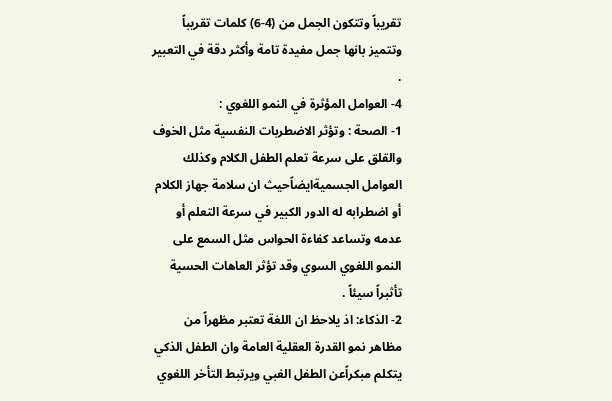تقريباً وتتكون الجمل من (4-6) كلمات تقريباً وتتميز بانها جمل مفيدة تامة وأكثر دقة في التعبير .
4- العوامل المؤثرة في النمو اللغوي :
1- الصحة : وتؤثر الاضطربات النفسية مثل الخوف والقلق على سرعة تعلم الطفل الكلام وكذلك العوامل الجسميةايضاًحيث ان سلامة جهاز الكلام أو اضطرابه له الدور الكبير في سرعة التعلم أو عدمه وتساعد كفاءة الحواس مثل السمع على النمو اللغوي السوي وقد تؤثر العاهات الحسية تأثبراً سيئاً .
2- الذكاء: اذ يلاحظ ان اللغة تعتبر مظهراً من مظاهر نمو القدرة العقلية العامة وان الطفل الذكي يتكلم مبكراًعن الطفل الغبي ويرتبط التأخر اللغوي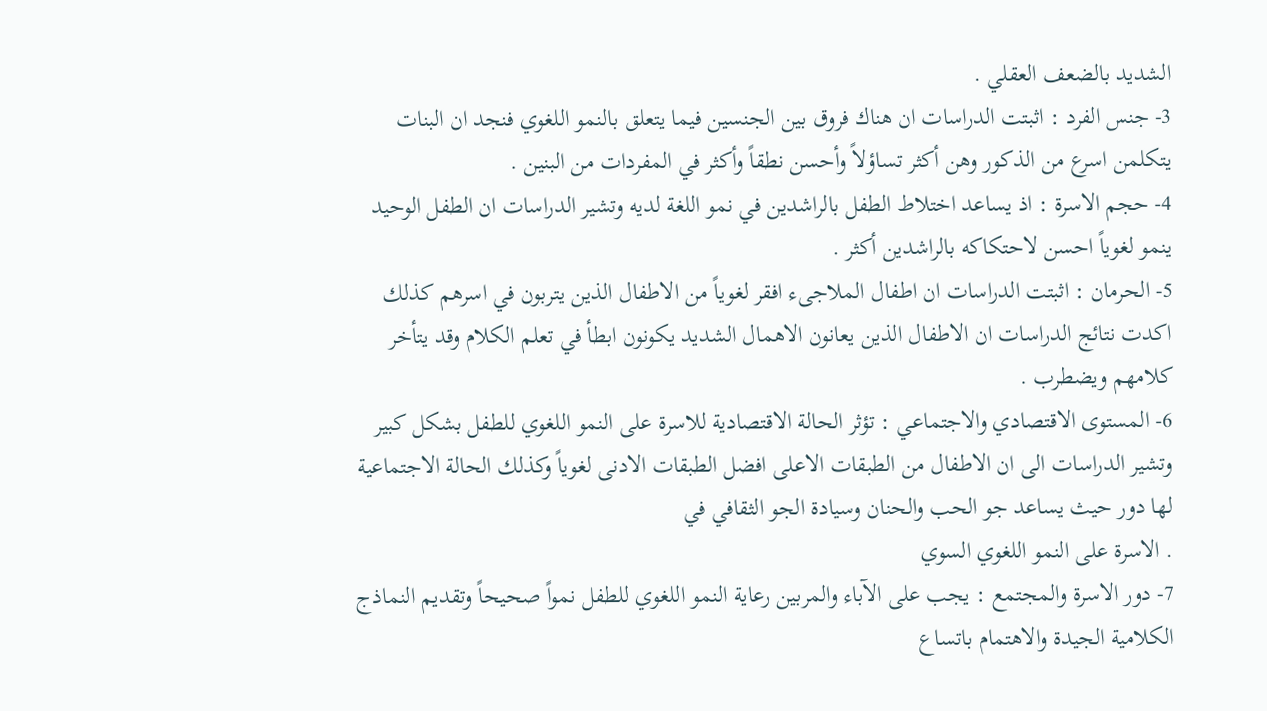الشديد بالضعف العقلي .
3- جنس الفرد : اثبتت الدراسات ان هناك فروق بين الجنسين فيما يتعلق بالنمو اللغوي فنجد ان البنات يتكلمن اسرع من الذكور وهن أكثر تساؤلاً وأحسن نطقاً وأكثر في المفردات من البنين .
4- حجم الاسرة : اذ يساعد اختلاط الطفل بالراشدين في نمو اللغة لديه وتشير الدراسات ان الطفل الوحيد ينمو لغوياً احسن لاحتكاكه بالراشدين أكثر .
5- الحرمان : اثبتت الدراسات ان اطفال الملاجىء افقر لغوياً من الاطفال الذين يتربون في اسرهم كذلك اكدت نتائج الدراسات ان الاطفال الذين يعانون الاهمال الشديد يكونون ابطأ في تعلم الكلام وقد يتأخر كلامهم ويضطرب .
6- المستوى الاقتصادي والاجتماعي : تؤثر الحالة الاقتصادية للاسرة على النمو اللغوي للطفل بشكل كبير وتشير الدراسات الى ان الاطفال من الطبقات الاعلى افضل الطبقات الادنى لغوياً وكذلك الحالة الاجتماعية لها دور حيث يساعد جو الحب والحنان وسيادة الجو الثقافي في
. الاسرة على النمو اللغوي السوي
7- دور الاسرة والمجتمع : يجب على الآباء والمربين رعاية النمو اللغوي للطفل نمواً صحيحاً وتقديم النماذج الكلامية الجيدة والاهتمام باتساع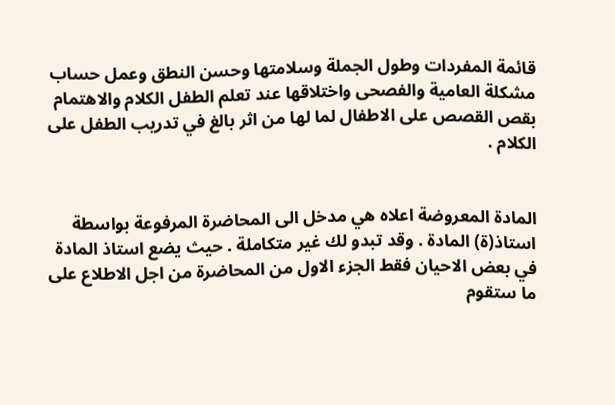قائمة المفردات وطول الجملة وسلامتها وحسن النطق وعمل حساب مشكلة العامية والفصحى واختلاقها عند تعلم الطفل الكلام والاهتمام بقص القصص على الاطفال لما لها من اثر بالغ في تدريب الطفل على الكلام .


المادة المعروضة اعلاه هي مدخل الى المحاضرة المرفوعة بواسطة استاذ(ة) المادة . وقد تبدو لك غير متكاملة . حيث يضع استاذ المادة في بعض الاحيان فقط الجزء الاول من المحاضرة من اجل الاطلاع على ما ستقوم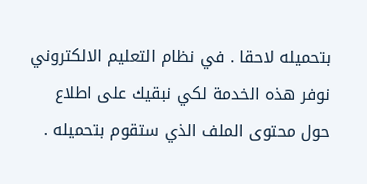بتحميله لاحقا . في نظام التعليم الالكتروني نوفر هذه الخدمة لكي نبقيك على اطلاع حول محتوى الملف الذي ستقوم بتحميله .